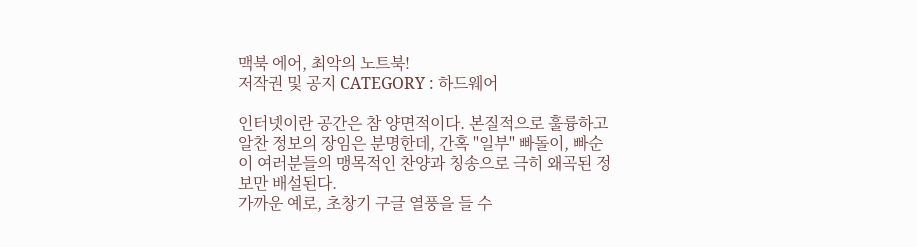맥북 에어, 최악의 노트북!
저작권 및 공지 CATEGORY : 하드웨어

인터넷이란 공간은 참 양면적이다. 본질적으로 훌륭하고 알찬 정보의 장임은 분명한데, 간혹 "일부" 빠돌이, 빠순이 여러분들의 맹목적인 찬양과 칭송으로 극히 왜곡된 정보만 배설된다.
가까운 예로, 초창기 구글 열풍을 들 수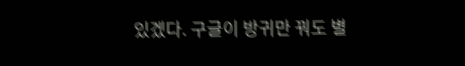있겠다. 구글이 방귀만 꿔도 별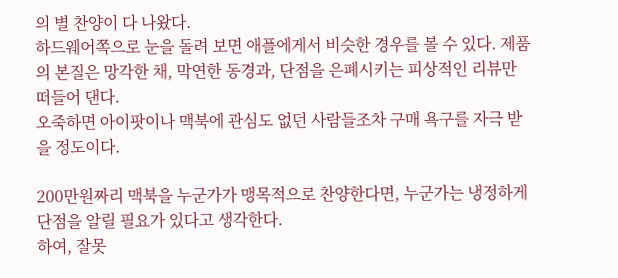의 별 찬양이 다 나왔다.
하드웨어쪽으로 눈을 돌려 보면 애플에게서 비슷한 경우를 볼 수 있다. 제품의 본질은 망각한 채, 막연한 동경과, 단점을 은폐시키는 피상적인 리뷰만 떠들어 댄다.
오죽하면 아이팟이나 맥북에 관심도 없던 사람들조차 구매 욕구를 자극 받을 정도이다.

200만원짜리 맥북을 누군가가 맹목적으로 찬양한다면, 누군가는 냉정하게 단점을 알릴 필요가 있다고 생각한다.
하여, 잘못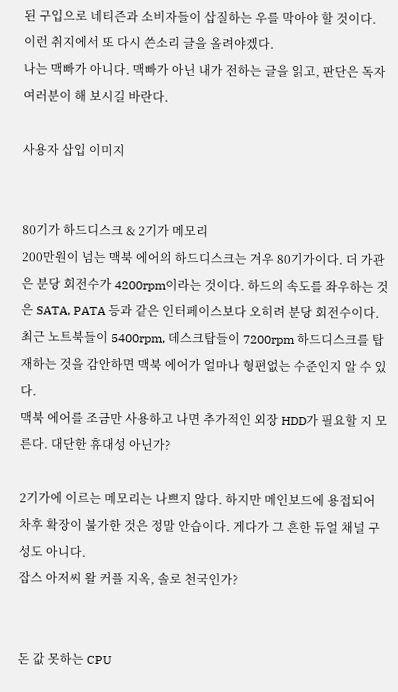된 구입으로 네티즌과 소비자들이 삽질하는 우를 막아야 할 것이다.
이런 취지에서 또 다시 쓴소리 글을 올려야겠다.
나는 맥빠가 아니다. 맥빠가 아닌 내가 전하는 글을 읽고, 판단은 독자 여러분이 해 보시길 바란다.

사용자 삽입 이미지


80기가 하드디스크 & 2기가 메모리
200만원이 넘는 맥북 에어의 하드디스크는 겨우 80기가이다. 더 가관은 분당 회전수가 4200rpm이라는 것이다. 하드의 속도를 좌우하는 것은 SATA, PATA 등과 같은 인터페이스보다 오히려 분당 회전수이다. 최근 노트북들이 5400rpm, 데스크탑들이 7200rpm 하드디스크를 탑재하는 것을 감안하면 맥북 에어가 얼마나 형편없는 수준인지 알 수 있다.
맥북 에어를 조금만 사용하고 나면 추가적인 외장 HDD가 필요할 지 모른다. 대단한 휴대성 아닌가?

2기가에 이르는 메모리는 나쁘지 않다. 하지만 메인보드에 용접되어 차후 확장이 불가한 것은 정말 안습이다. 게다가 그 흔한 듀얼 채널 구성도 아니다.
잡스 아저씨 왈 커플 지옥, 솔로 천국인가?


돈 값 못하는 CPU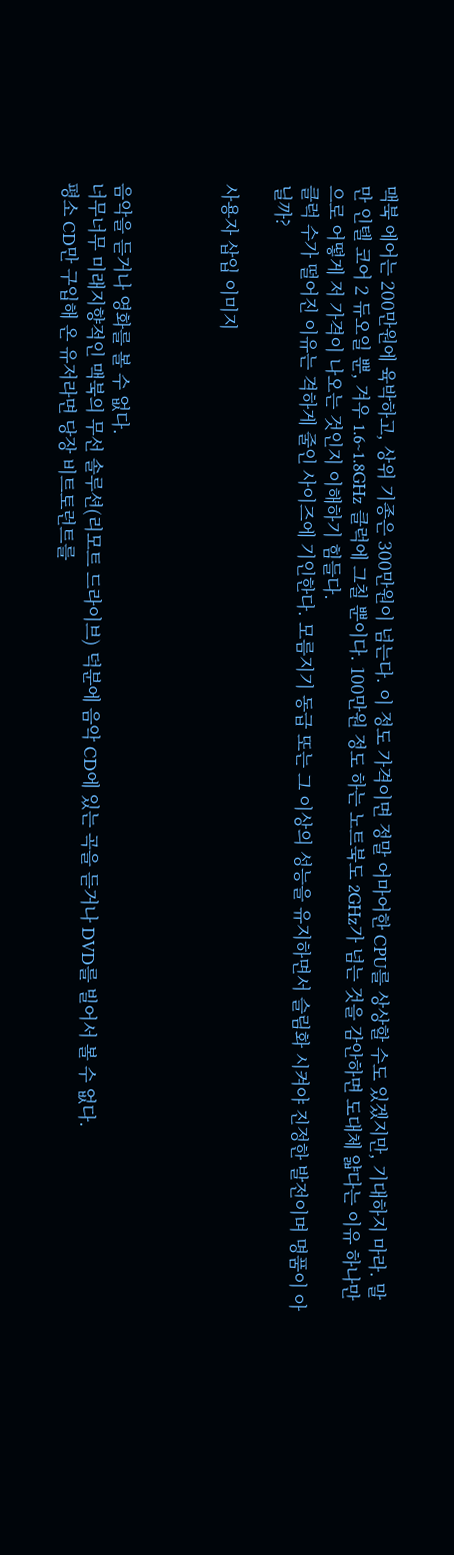맥북 에어는 200만원에 육박하고, 상위 기종은 300만원이 넘는다. 이 정도 가격이면 정말 어마어한 CPU를 상상할 수도 있겠지만, 기대하지 마라. 말만 인텔 코어 2 듀오일 뿐, 겨우 1.6~1.8GHz 클럭에 그칠 뿐이다. 100만원 정도 하는 노트북도 2GHz가 넘는 것을 감안하면 도대체 얇다는 이유 하나만으로 어떻게 저 가격이 나오는 것인지 이해하기 힘들다.
클럭 수가 떨어진 이유는 격하게 줄인 사이즈에 기인한다. 모름지기 동급 또는 그 이상의 성능을 유지하면서 슬림화 시켜야 진정한 발전이며 명품이 아닐까?

사용자 삽입 이미지



음악을 듣거나 영화를 볼 수 없다.
너무너무 미래지향적인 맥북의 무선 솔루션(리모트 드라이브) 덕분에 음악 CD에 있는 곡을 듣거나 DVD를 빌어서 볼 수 없다.
평소 CD만 구입해 온 유저라면 당장 비트토런트를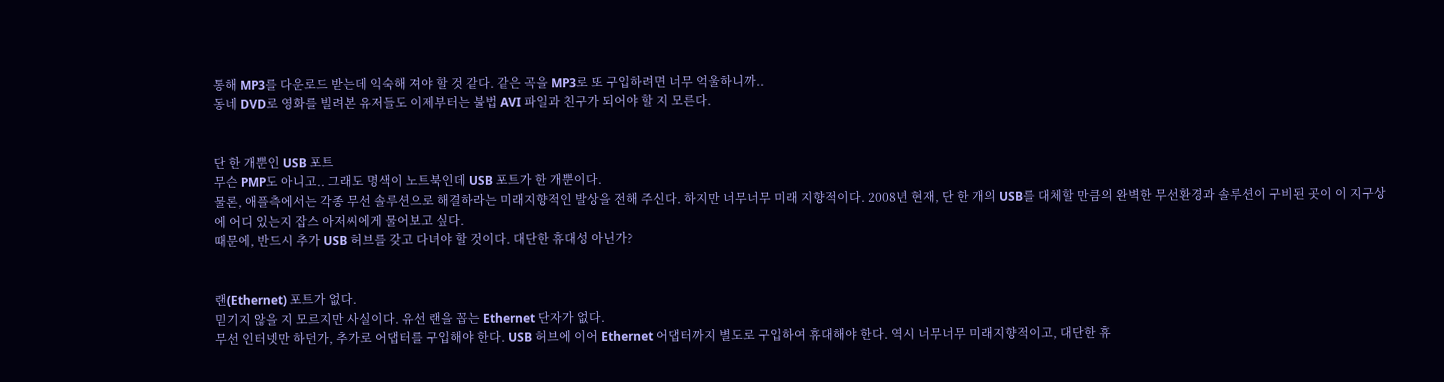통해 MP3를 다운로드 받는데 익숙해 져야 할 것 같다. 같은 곡을 MP3로 또 구입하려면 너무 억울하니까..
동네 DVD로 영화를 빌려본 유저들도 이제부터는 불법 AVI 파일과 친구가 되어야 할 지 모른다.


단 한 개뿐인 USB 포트
무슨 PMP도 아니고.. 그래도 명색이 노트북인데 USB 포트가 한 개뿐이다.
물론, 애플측에서는 각종 무선 솔루션으로 해결하라는 미래지향적인 발상을 전해 주신다. 하지만 너무너무 미래 지향적이다. 2008년 현재, 단 한 개의 USB를 대체할 만큼의 완벽한 무선환경과 솔루션이 구비된 곳이 이 지구상에 어디 있는지 잡스 아저씨에게 물어보고 싶다.
때문에, 반드시 추가 USB 허브를 갖고 다녀야 할 것이다. 대단한 휴대성 아닌가?


랜(Ethernet) 포트가 없다.
믿기지 않을 지 모르지만 사실이다. 유선 랜을 꼽는 Ethernet 단자가 없다.
무선 인터넷만 하던가, 추가로 어댑터를 구입해야 한다. USB 허브에 이어 Ethernet 어댑터까지 별도로 구입하여 휴대해야 한다. 역시 너무너무 미래지향적이고, 대단한 휴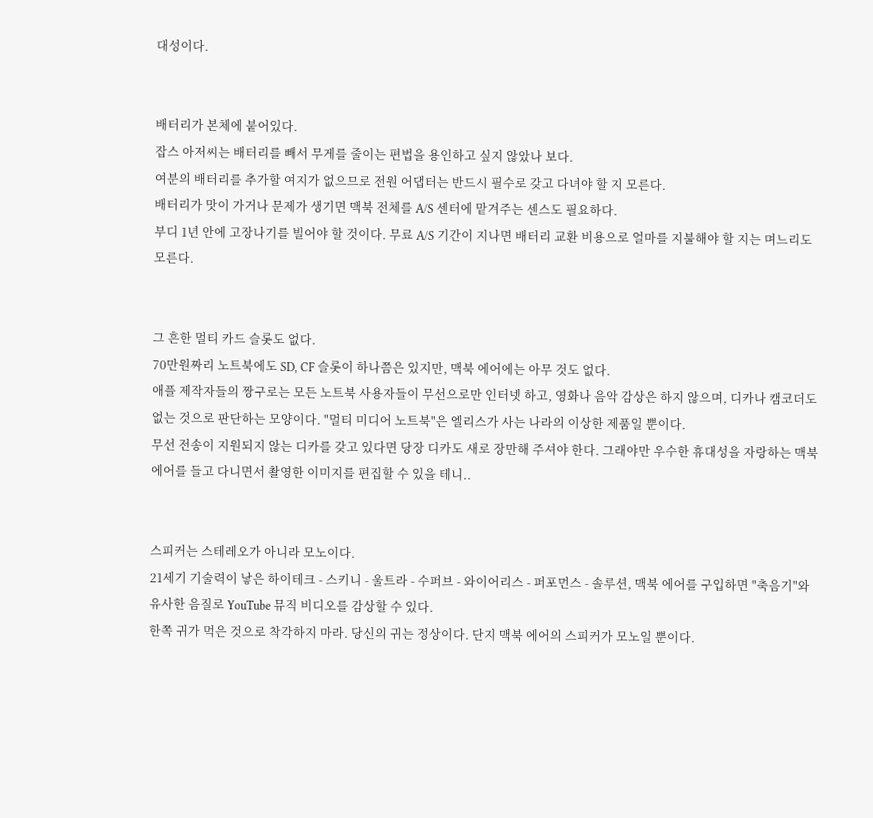대성이다.


배터리가 본체에 붙어있다.
잡스 아저씨는 배터리를 빼서 무게를 줄이는 편법을 용인하고 싶지 않았나 보다.
여분의 배터리를 추가할 여지가 없으므로 전원 어댑터는 반드시 필수로 갖고 다녀야 할 지 모른다.
배터리가 맛이 가거나 문제가 생기면 맥북 전체를 A/S 센터에 맡겨주는 센스도 필요하다.
부디 1년 안에 고장나기를 빌어야 할 것이다. 무료 A/S 기간이 지나면 배터리 교환 비용으로 얼마를 지불해야 할 지는 며느리도 모른다.


그 흔한 멀티 카드 슬롯도 없다.
70만원짜리 노트북에도 SD, CF 슬롯이 하나쯤은 있지만, 맥북 에어에는 아무 것도 없다.
애플 제작자들의 짱구로는 모든 노트북 사용자들이 무선으로만 인터넷 하고, 영화나 음악 감상은 하지 않으며, 디카나 캠코더도 없는 것으로 판단하는 모양이다. "멀티 미디어 노트북"은 엘리스가 사는 나라의 이상한 제품일 뿐이다.
무선 전송이 지원되지 않는 디카를 갖고 있다면 당장 디카도 새로 장만해 주셔야 한다. 그래야만 우수한 휴대성을 자랑하는 맥북 에어를 들고 다니면서 촬영한 이미지를 편집할 수 있을 테니..


스피커는 스테레오가 아니라 모노이다.
21세기 기술력이 낳은 하이테크 - 스키니 - 울트라 - 수퍼브 - 와이어리스 - 퍼포먼스 - 솔루션, 맥북 에어를 구입하면 "축음기"와 유사한 음질로 YouTube 뮤직 비디오를 감상할 수 있다.
한쪽 귀가 먹은 것으로 착각하지 마라. 당신의 귀는 정상이다. 단지 맥북 에어의 스피커가 모노일 뿐이다.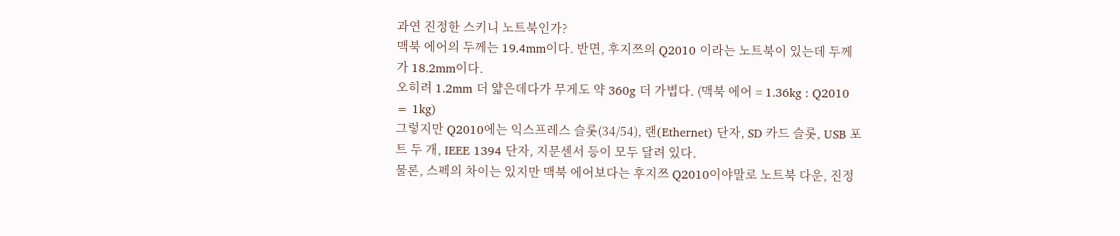과연 진정한 스키니 노트북인가?
맥북 에어의 두께는 19.4mm이다. 반면, 후지쯔의 Q2010 이라는 노트북이 있는데 두께가 18.2mm이다.
오히려 1.2mm 더 얇은데다가 무게도 약 360g 더 가볍다. (맥북 에어 = 1.36kg : Q2010 = 1kg)
그렇지만 Q2010에는 익스프레스 슬롯(34/54), 랜(Ethernet) 단자, SD 카드 슬롯, USB 포트 두 개, IEEE 1394 단자, 지문센서 등이 모두 달려 있다.
물론, 스펙의 차이는 있지만 맥북 에어보다는 후지쯔 Q2010이야말로 노트북 다운, 진정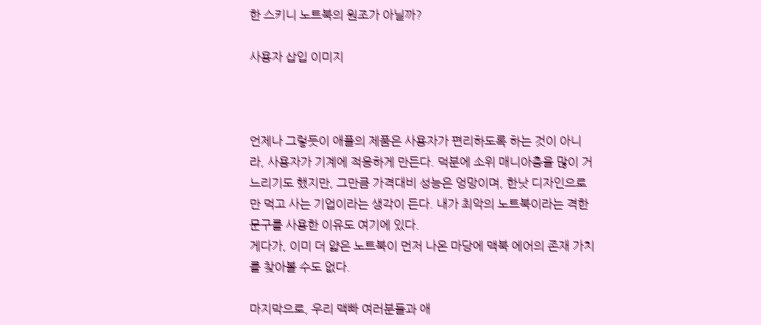한 스키니 노트북의 원조가 아닐까?

사용자 삽입 이미지



언제나 그렇듯이 애플의 제품은 사용자가 편리하도록 하는 것이 아니라, 사용자가 기계에 적응하게 만든다. 덕분에 소위 매니아층을 많이 거느리기도 했지만, 그만큼 가격대비 성능은 엉망이며, 한낫 디자인으로만 먹고 사는 기업이라는 생각이 든다. 내가 최악의 노트북이라는 격한 문구를 사용한 이유도 여기에 있다.
게다가, 이미 더 얇은 노트북이 먼저 나온 마당에 맥북 에어의 존재 가치를 찾아볼 수도 없다.

마지막으로, 우리 맥빠 여러분들과 애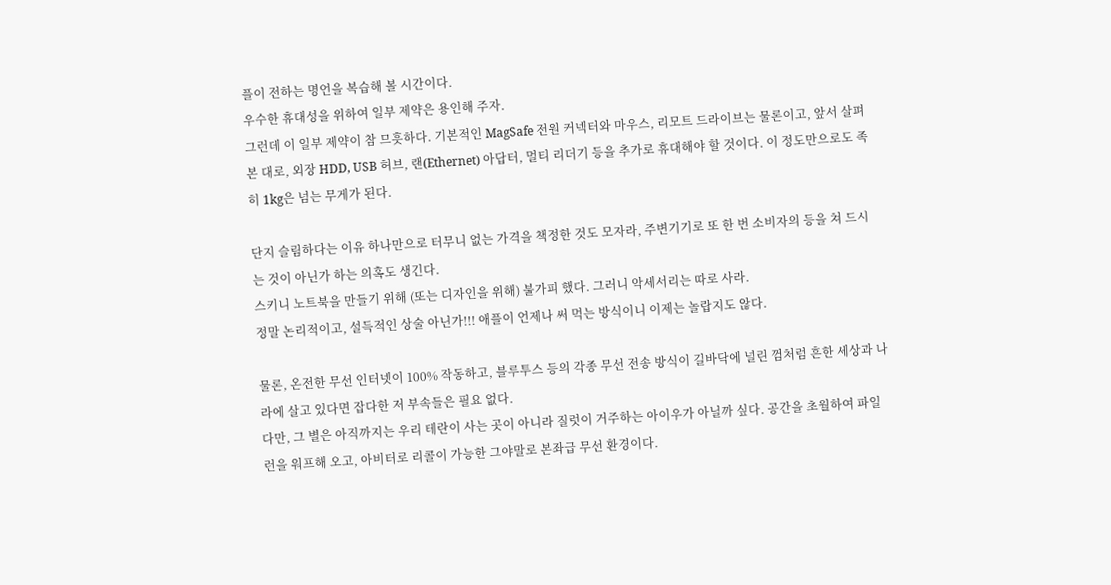플이 전하는 명언을 복습해 볼 시간이다.
우수한 휴대성을 위하여 일부 제약은 용인해 주자.
그런데 이 일부 제약이 참 므흣하다. 기본적인 MagSafe 전원 커넥터와 마우스, 리모트 드라이브는 물론이고, 앞서 살펴본 대로, 외장 HDD, USB 허브, 랜(Ethernet) 아답터, 멀티 리더기 등을 추가로 휴대해야 할 것이다. 이 정도만으로도 족히 1kg은 넘는 무게가 된다.

단지 슬림하다는 이유 하나만으로 터무니 없는 가격을 책정한 것도 모자라, 주변기기로 또 한 번 소비자의 등을 쳐 드시는 것이 아닌가 하는 의혹도 생긴다.
스키니 노트북을 만들기 위해 (또는 디자인을 위해) 불가피 했다. 그러니 악세서리는 따로 사라.
정말 논리적이고, 설득적인 상술 아닌가!!! 애플이 언제나 써 먹는 방식이니 이제는 놀랍지도 않다.

물론, 온전한 무선 인터넷이 100% 작동하고, 블루투스 등의 각종 무선 전송 방식이 길바닥에 널린 껌처럼 흔한 세상과 나라에 살고 있다면 잡다한 저 부속들은 필요 없다.
다만, 그 별은 아직까지는 우리 테란이 사는 곳이 아니라 질럿이 거주하는 아이우가 아닐까 싶다. 공간을 초월하여 파일런을 워프해 오고, 아비터로 리콜이 가능한 그야말로 본좌급 무선 환경이다.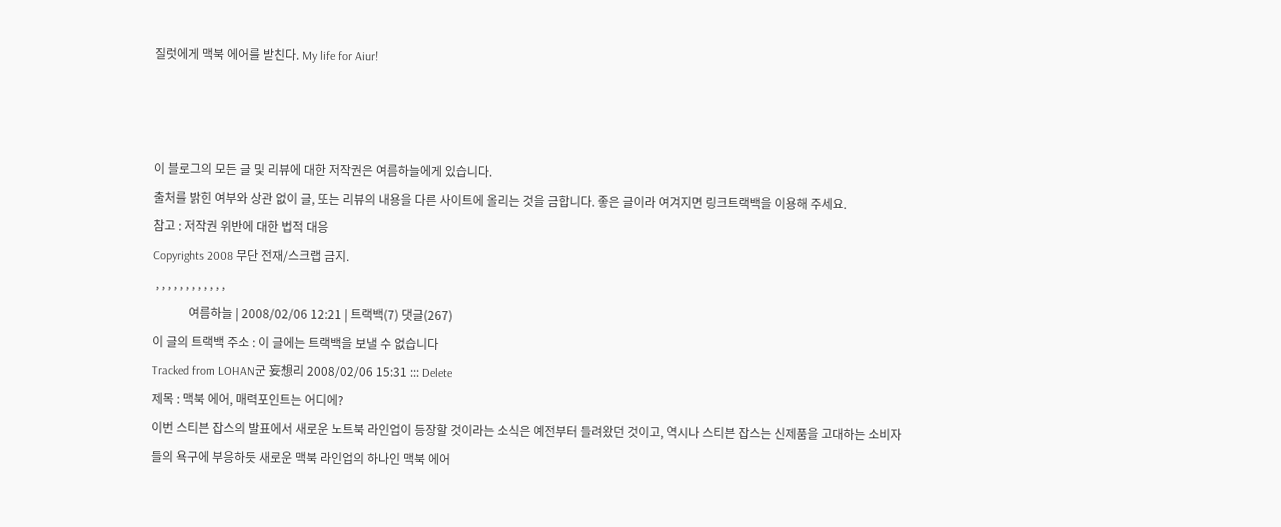질럿에게 맥북 에어를 받친다. My life for Aiur!



이 블로그의 모든 글 및 리뷰에 대한 저작권은 여름하늘에게 있습니다.
출처를 밝힌 여부와 상관 없이 글, 또는 리뷰의 내용을 다른 사이트에 올리는 것을 금합니다. 좋은 글이라 여겨지면 링크트랙백을 이용해 주세요.
참고 : 저작권 위반에 대한 법적 대응
Copyrights 2008 무단 전재/스크랩 금지.
 , , , , , , , , , , , ,
            여름하늘 | 2008/02/06 12:21 | 트랙백(7) 댓글(267)
이 글의 트랙백 주소 : 이 글에는 트랙백을 보낼 수 없습니다
Tracked from LOHAN군 妄想리 2008/02/06 15:31 ::: Delete
제목 : 맥북 에어, 매력포인트는 어디에?
이번 스티븐 잡스의 발표에서 새로운 노트북 라인업이 등장할 것이라는 소식은 예전부터 들려왔던 것이고, 역시나 스티븐 잡스는 신제품을 고대하는 소비자들의 욕구에 부응하듯 새로운 맥북 라인업의 하나인 맥북 에어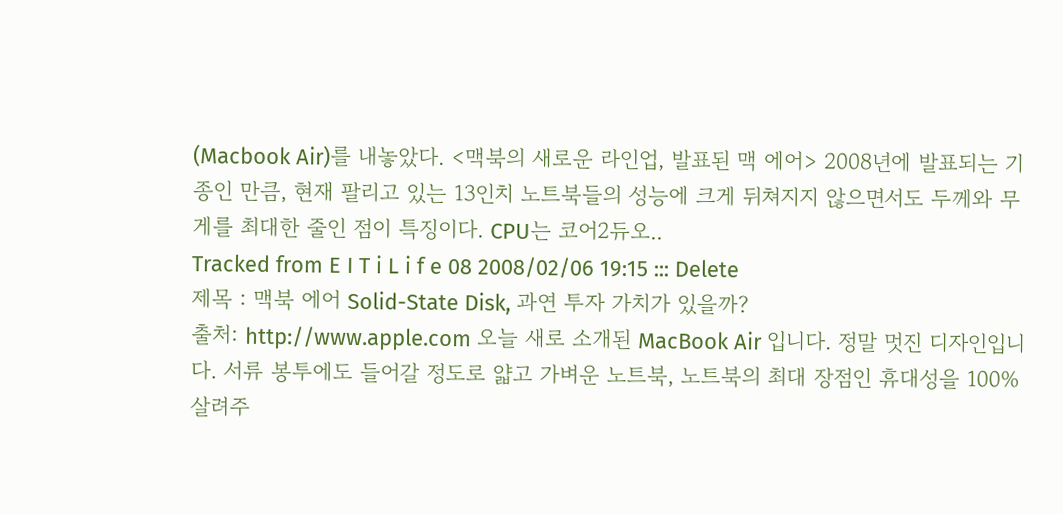(Macbook Air)를 내놓았다. <맥북의 새로운 라인업, 발표된 맥 에어> 2008년에 발표되는 기종인 만큼, 현재 팔리고 있는 13인치 노트북들의 성능에 크게 뒤쳐지지 않으면서도 두께와 무게를 최대한 줄인 점이 특징이다. CPU는 코어2듀오..
Tracked from E I T i L i f e 08 2008/02/06 19:15 ::: Delete
제목 : 맥북 에어 Solid-State Disk, 과연 투자 가치가 있을까?
출처: http://www.apple.com 오늘 새로 소개된 MacBook Air 입니다. 정말 멋진 디자인입니다. 서류 봉투에도 들어갈 정도로 얇고 가벼운 노트북, 노트북의 최대 장점인 휴대성을 100% 살려주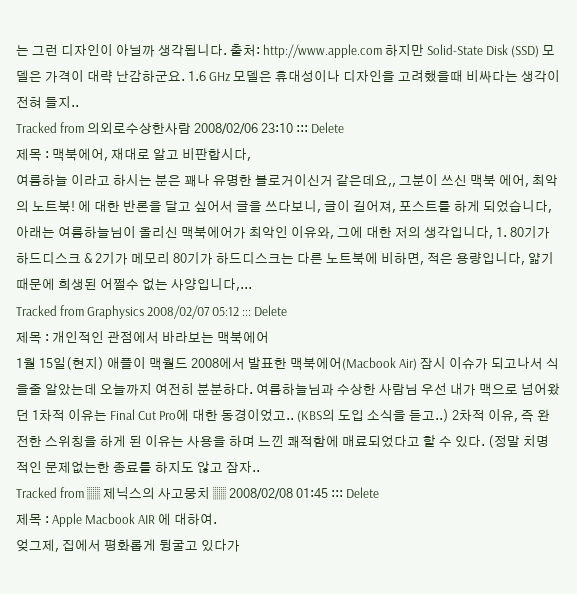는 그런 디자인이 아닐까 생각됩니다. 출처: http://www.apple.com 하지만 Solid-State Disk (SSD) 모델은 가격이 대략 난감하군요. 1.6 GHz 모델은 휴대성이나 디자인을 고려했을때 비싸다는 생각이 전혀 들지..
Tracked from 의외로수상한사람 2008/02/06 23:10 ::: Delete
제목 : 맥북에어, 재대로 알고 비판합시다,
여름하늘 이라고 하시는 분은 꽤나 유명한 블로거이신거 같은데요,, 그분이 쓰신 맥북 에어, 최악의 노트북! 에 대한 반론을 달고 싶어서 글을 쓰다보니, 글이 길어져, 포스트를 하게 되었습니다, 아래는 여름하늘님이 올리신 맥북에어가 최악인 이유와, 그에 대한 저의 생각입니다, 1. 80기가 하드디스크 & 2기가 메모리 80기가 하드디스크는 다른 노트북에 비하면, 적은 용량입니다, 얇기때문에 희생된 어쩔수 없는 사양입니다,...
Tracked from Graphysics 2008/02/07 05:12 ::: Delete
제목 : 개인적인 관점에서 바라보는 맥북에어
1월 15일(현지) 애플이 맥월드 2008에서 발표한 맥북에어(Macbook Air) 잠시 이슈가 되고나서 식을줄 알았는데 오늘까지 여전히 분분하다. 여름하늘님과 수상한 사람님 우선 내가 맥으로 넘어왔던 1차적 이유는 Final Cut Pro에 대한 동경이었고.. (KBS의 도입 소식을 듣고..) 2차적 이유, 즉 완전한 스위칭을 하게 된 이유는 사용을 하며 느낀 쾌적함에 매료되었다고 할 수 있다. (정말 치명적인 문제없는한 종료를 하지도 않고 잠자..
Tracked from ▒ 제닉스의 사고뭉치 ▒ 2008/02/08 01:45 ::: Delete
제목 : Apple Macbook AIR 에 대하여.
엊그제, 집에서 평화롭게 뒹굴고 있다가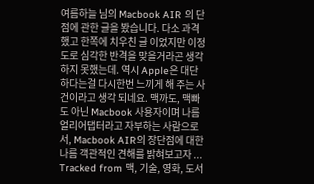여름하늘 님의 Macbook AIR 의 단점에 관한 글을 봤습니다. 다소 과격했고 한쪽에 치우친 글 이었지만 이정도로 심각한 반격을 맞을거라곤 생각하지 못했는데. 역시 Apple은 대단하다는걸 다시한번 느끼게 해 주는 사건이라고 생각 되네요. 맥까도, 맥빠도 아닌 Macbook 사용자이며 나름 얼리어댑터라고 자부하는 사람으로서, Macbook AIR의 장단점에 대한 나름 객관적인 견해를 밝혀보고자 ...
Tracked from 맥, 기술, 영화, 도서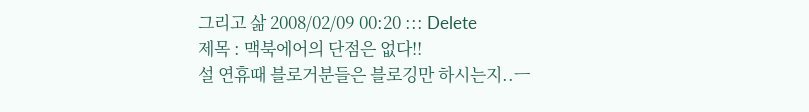그리고 삶 2008/02/09 00:20 ::: Delete
제목 : 맥북에어의 단점은 없다!!
설 연휴때 블로거분들은 블로깅만 하시는지..ㅡ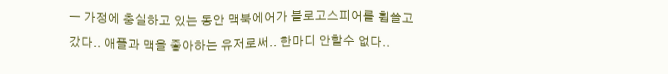ㅡ 가정에 충실하고 있는 동안 맥북에어가 블로고스피어를 휩쓸고 갔다.. 애플과 맥을 좋아하는 유저로써.. 한마디 안할수 없다..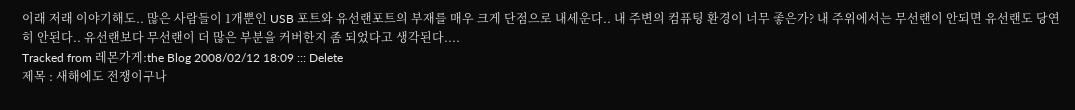이래 저래 이야기해도.. 많은 사람들이 1개뿐인 USB 포트와 유선랜포트의 부재를 매우 크게 단점으로 내세운다.. 내 주변의 컴퓨팅 환경이 너무 좋은가? 내 주위에서는 무선랜이 안되면 유선랜도 당연히 안된다.. 유선랜보다 무선랜이 더 많은 부분을 커버한지 좀 되었다고 생각된다....
Tracked from 레몬가게:the Blog 2008/02/12 18:09 ::: Delete
제목 : 새해에도 전쟁이구나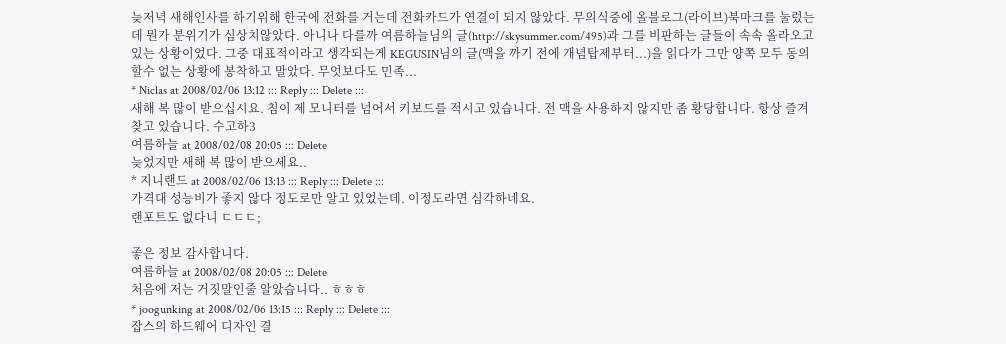늦저녁 새해인사를 하기위해 한국에 전화를 거는데 전화카드가 연결이 되지 않았다. 무의식중에 올블로그(라이브)북마크를 눌렀는데 뭔가 분위기가 심상치않았다. 아니나 다를까 여름하늘님의 글(http://skysummer.com/495)과 그를 비판하는 글들이 속속 올라오고 있는 상황이었다. 그중 대표적이라고 생각되는게 KEGUSIN님의 글(맥을 까기 전에 개념탑제부터...)을 읽다가 그만 양쪽 모두 동의할수 없는 상황에 봉착하고 말았다. 무엇보다도 민족...
* Niclas at 2008/02/06 13:12 ::: Reply ::: Delete :::
새해 복 많이 받으십시요. 침이 제 모니터를 넘어서 키보드를 적시고 있습니다. 전 맥을 사용하지 않지만 좀 황당합니다. 항상 즐겨찾고 있습니다. 수고하3
여름하늘 at 2008/02/08 20:05 ::: Delete
늦었지만 새해 복 많이 받으세요..
* 지니랜드 at 2008/02/06 13:13 ::: Reply ::: Delete :::
가격대 성능비가 좋지 않다 정도로만 알고 있었는데. 이정도라면 심각하네요.
랜포트도 없다니 ㄷㄷㄷ;

좋은 정보 감사합니다.
여름하늘 at 2008/02/08 20:05 ::: Delete
처음에 저는 거짓말인줄 알았습니다.. ㅎㅎㅎ
* joogunking at 2008/02/06 13:15 ::: Reply ::: Delete :::
잡스의 하드웨어 디자인 결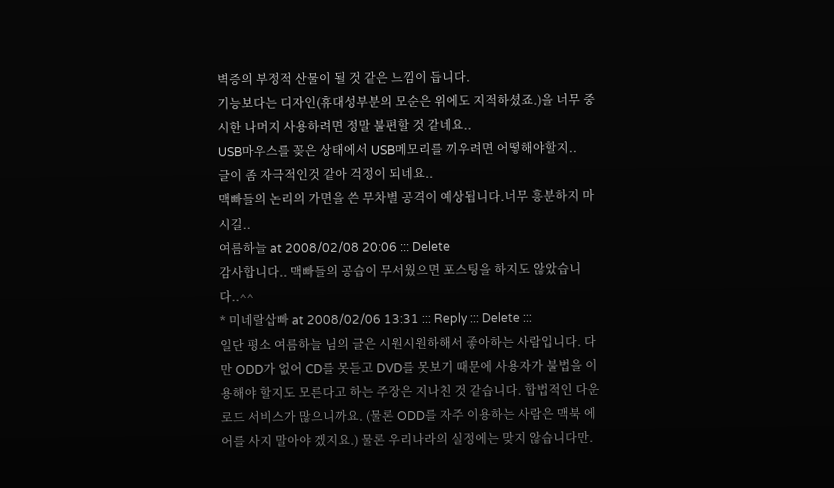벽증의 부정적 산물이 될 것 같은 느낌이 듭니다.
기능보다는 디자인(휴대성부분의 모순은 위에도 지적하셨죠.)을 너무 중시한 나머지 사용하려면 정말 불편할 것 같네요..
USB마우스를 꽂은 상태에서 USB메모리를 끼우려면 어떻해야할지..
글이 좀 자극적인것 같아 걱정이 되네요..
맥빠들의 논리의 가면을 쓴 무차별 공격이 예상됩니다.너무 흥분하지 마시길..
여름하늘 at 2008/02/08 20:06 ::: Delete
감사합니다.. 맥빠들의 공습이 무서웠으면 포스팅을 하지도 않았습니다..^^
* 미네랄삽빠 at 2008/02/06 13:31 ::: Reply ::: Delete :::
일단 평소 여름하늘 님의 글은 시원시원하해서 좋아하는 사람입니다. 다만 ODD가 없어 CD를 못듣고 DVD를 못보기 때문에 사용자가 불법을 이용해야 할지도 모른다고 하는 주장은 지나친 것 같습니다. 합법적인 다운로드 서비스가 많으니까요. (물론 ODD를 자주 이용하는 사람은 맥북 에어를 사지 말아야 겠지요.) 물론 우리나라의 실정에는 맞지 않습니다만.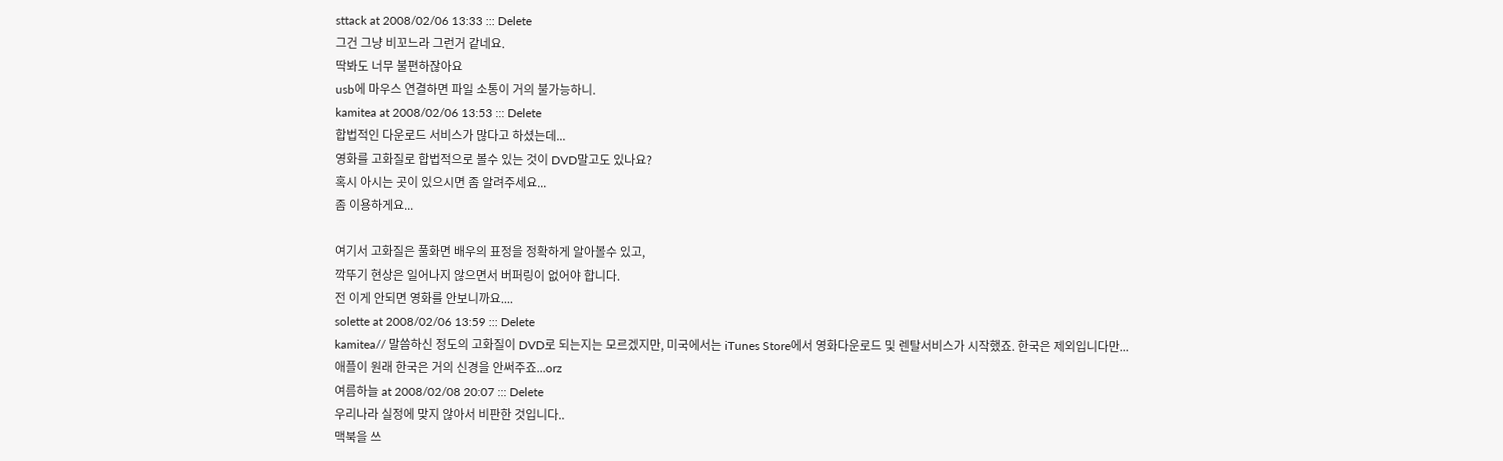sttack at 2008/02/06 13:33 ::: Delete
그건 그냥 비꼬느라 그런거 같네요.
딱봐도 너무 불편하잖아요
usb에 마우스 연결하면 파일 소통이 거의 불가능하니.
kamitea at 2008/02/06 13:53 ::: Delete
합법적인 다운로드 서비스가 많다고 하셨는데...
영화를 고화질로 합법적으로 볼수 있는 것이 DVD말고도 있나요?
혹시 아시는 곳이 있으시면 좀 알려주세요...
좀 이용하게요...

여기서 고화질은 풀화면 배우의 표정을 정확하게 알아볼수 있고,
깍뚜기 현상은 일어나지 않으면서 버퍼링이 없어야 합니다.
전 이게 안되면 영화를 안보니까요....
solette at 2008/02/06 13:59 ::: Delete
kamitea// 말씀하신 정도의 고화질이 DVD로 되는지는 모르겠지만, 미국에서는 iTunes Store에서 영화다운로드 및 렌탈서비스가 시작했죠. 한국은 제외입니다만...
애플이 원래 한국은 거의 신경을 안써주죠...orz
여름하늘 at 2008/02/08 20:07 ::: Delete
우리나라 실정에 맞지 않아서 비판한 것입니다..
맥북을 쓰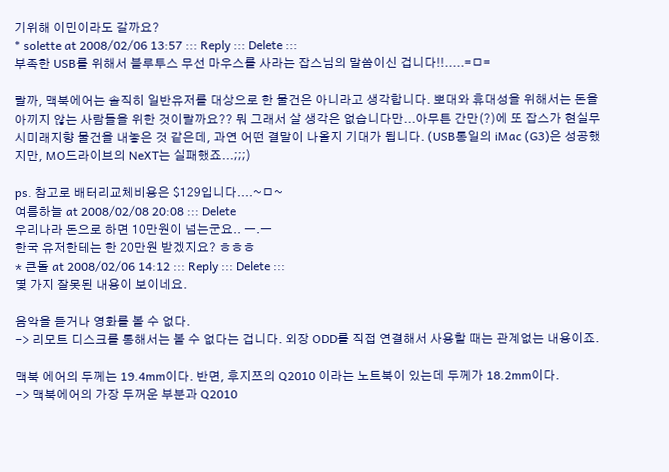기위해 이민이라도 갈까요?
* solette at 2008/02/06 13:57 ::: Reply ::: Delete :::
부족한 USB를 위해서 블루투스 무선 마우스를 사라는 잡스님의 말씀이신 겁니다!!.....=ㅁ=

랄까, 맥북에어는 솔직히 일반유저를 대상으로 한 물건은 아니라고 생각합니다. 뽀대와 휴대성을 위해서는 돈을 아끼지 않는 사람들을 위한 것이랄까요?? 뭐 그래서 살 생각은 없습니다만...아무튼 간만(?)에 또 잡스가 현실무시미래지향 물건을 내놓은 것 같은데, 과연 어떤 결말이 나올지 기대가 됩니다. (USB통일의 iMac (G3)은 성공했지만, MO드라이브의 NeXT는 실패했죠...;;;)

ps. 참고로 배터리교체비용은 $129입니다....~ㅁ~
여름하늘 at 2008/02/08 20:08 ::: Delete
우리나라 돈으로 하면 10만원이 넘는군요.. ㅡ.ㅡ
한국 유저한테는 한 20만원 받겠지요? ㅎㅎㅎ
* 큰돌 at 2008/02/06 14:12 ::: Reply ::: Delete :::
몇 가지 잘못된 내용이 보이네요.

음악을 듣거나 영화를 볼 수 없다.
-> 리모트 디스크를 통해서는 볼 수 없다는 겁니다. 외장 ODD를 직접 연결해서 사용할 때는 관계없는 내용이죠.

맥북 에어의 두께는 19.4mm이다. 반면, 후지쯔의 Q2010 이라는 노트북이 있는데 두께가 18.2mm이다.
-> 맥북에어의 가장 두꺼운 부분과 Q2010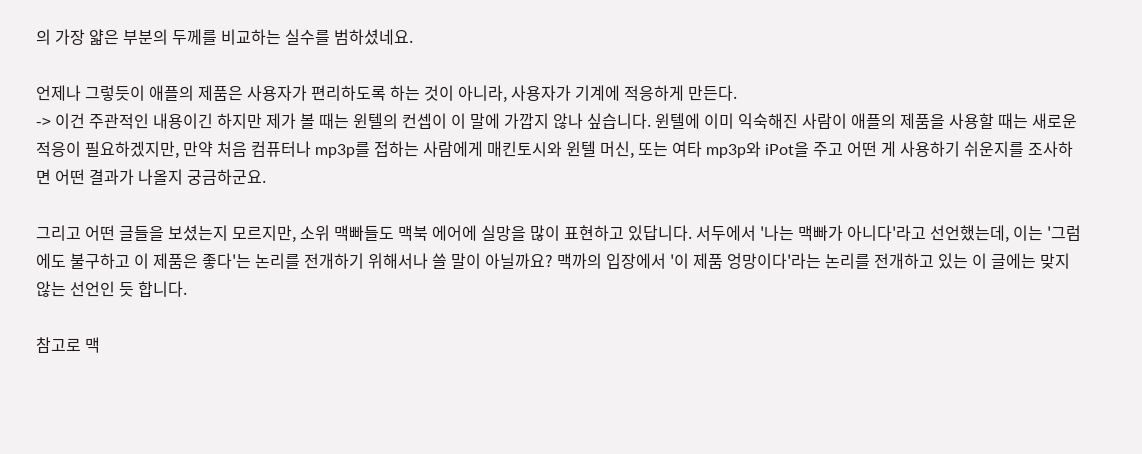의 가장 얇은 부분의 두께를 비교하는 실수를 범하셨네요.

언제나 그렇듯이 애플의 제품은 사용자가 편리하도록 하는 것이 아니라, 사용자가 기계에 적응하게 만든다.
-> 이건 주관적인 내용이긴 하지만 제가 볼 때는 윈텔의 컨셉이 이 말에 가깝지 않나 싶습니다. 윈텔에 이미 익숙해진 사람이 애플의 제품을 사용할 때는 새로운 적응이 필요하겠지만, 만약 처음 컴퓨터나 mp3p를 접하는 사람에게 매킨토시와 윈텔 머신, 또는 여타 mp3p와 iPot을 주고 어떤 게 사용하기 쉬운지를 조사하면 어떤 결과가 나올지 궁금하군요.

그리고 어떤 글들을 보셨는지 모르지만, 소위 맥빠들도 맥북 에어에 실망을 많이 표현하고 있답니다. 서두에서 '나는 맥빠가 아니다'라고 선언했는데, 이는 '그럼에도 불구하고 이 제품은 좋다'는 논리를 전개하기 위해서나 쓸 말이 아닐까요? 맥까의 입장에서 '이 제품 엉망이다'라는 논리를 전개하고 있는 이 글에는 맞지 않는 선언인 듯 합니다.

참고로 맥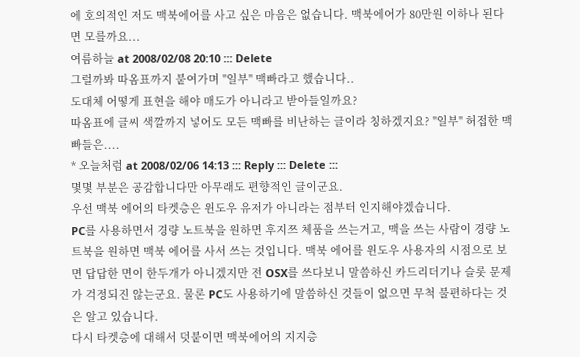에 호의적인 저도 맥북에어를 사고 싶은 마음은 없습니다. 맥북에어가 80만원 이하나 된다면 모를까요...
여름하늘 at 2008/02/08 20:10 ::: Delete
그럴까봐 따옴표까지 붙여가며 "일부" 맥빠라고 했습니다..
도대체 어떻게 표현을 해야 매도가 아니라고 받아들일까요?
따옴표에 글씨 색깔까지 넣어도 모든 맥빠를 비난하는 글이라 칭하겠지요? "일부" 허접한 맥빠들은....
* 오늘처럼 at 2008/02/06 14:13 ::: Reply ::: Delete :::
몇몇 부분은 공감합니다만 아무래도 편향적인 글이군요.
우선 맥북 에어의 타켓층은 윈도우 유저가 아니라는 점부터 인지해야겠습니다.
PC를 사용하면서 경량 노트북을 원하면 후지쯔 체품을 쓰는거고, 맥을 쓰는 사람이 경량 노트북을 원하면 맥북 에어를 사서 쓰는 것입니다. 맥북 에어를 윈도우 사용자의 시점으로 보면 답답한 면이 한두개가 아니겠지만 전 OSX를 쓰다보니 말씀하신 카드리더기나 슬롯 문제가 걱정되진 않는군요. 물론 PC도 사용하기에 말씀하신 것들이 없으면 무척 불편하다는 것은 알고 있습니다.
다시 타켓층에 대해서 덧붙이면 맥북에어의 지지층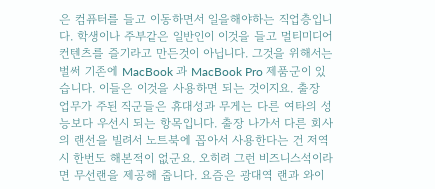은 컴퓨터를 들고 이동하면서 일을해야하는 직업층입니다. 학생이나 주부같은 일반인이 이것을 들고 멀티미디어 컨텐츠를 즐기라고 만든것이 아닙니다. 그것을 위해서는 벌써 기존에 MacBook 과 MacBook Pro 제품군이 있습니다. 이들은 이것을 사용하면 되는 것이지요. 출장 업무가 주된 직군들은 휴대성과 무게는 다른 여타의 성능보다 우선시 되는 항목입니다. 출장 나가서 다른 회사의 랜선을 빌려서 노트북에 꼽아서 사용한다는 건 저역시 한번도 해본적이 없군요. 오히려 그런 비즈니스석이라면 무선랜을 제공해 줍니다. 요즘은 광대역 랜과 와이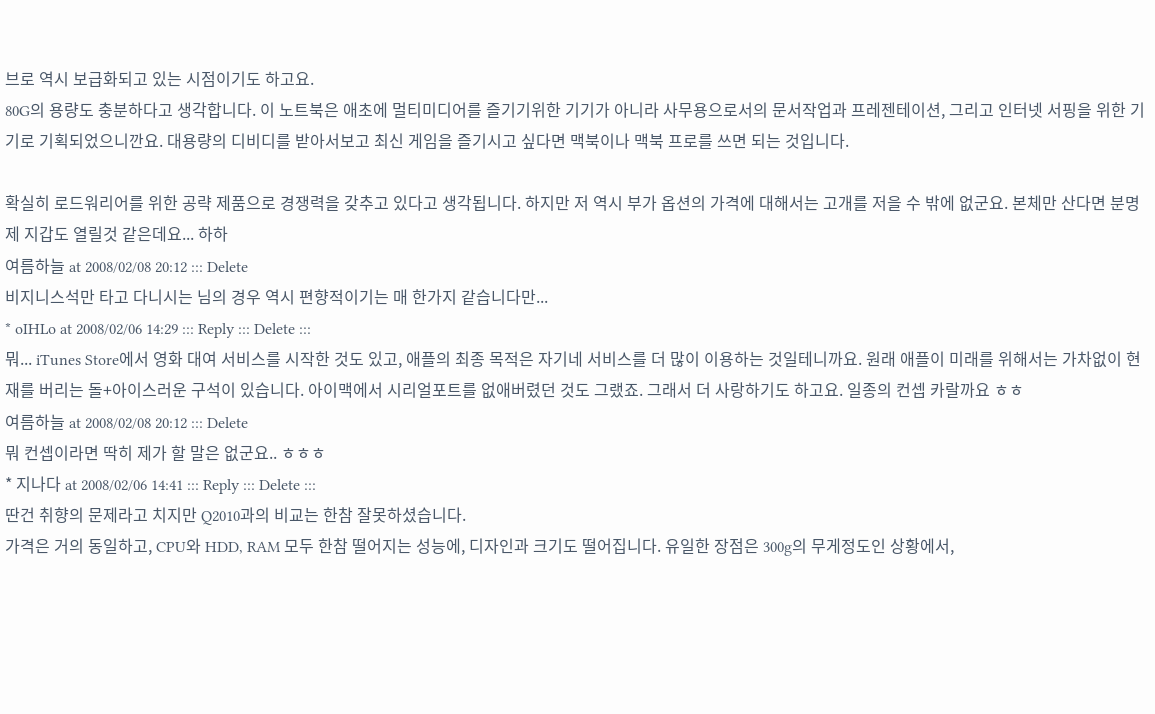브로 역시 보급화되고 있는 시점이기도 하고요.
80G의 용량도 충분하다고 생각합니다. 이 노트북은 애초에 멀티미디어를 즐기기위한 기기가 아니라 사무용으로서의 문서작업과 프레젠테이션, 그리고 인터넷 서핑을 위한 기기로 기획되었으니깐요. 대용량의 디비디를 받아서보고 최신 게임을 즐기시고 싶다면 맥북이나 맥북 프로를 쓰면 되는 것입니다.

확실히 로드워리어를 위한 공략 제품으로 경쟁력을 갖추고 있다고 생각됩니다. 하지만 저 역시 부가 옵션의 가격에 대해서는 고개를 저을 수 밖에 없군요. 본체만 산다면 분명 제 지갑도 열릴것 같은데요... 하하
여름하늘 at 2008/02/08 20:12 ::: Delete
비지니스석만 타고 다니시는 님의 경우 역시 편향적이기는 매 한가지 같습니다만...
* oIHLo at 2008/02/06 14:29 ::: Reply ::: Delete :::
뭐... iTunes Store에서 영화 대여 서비스를 시작한 것도 있고, 애플의 최종 목적은 자기네 서비스를 더 많이 이용하는 것일테니까요. 원래 애플이 미래를 위해서는 가차없이 현재를 버리는 돌+아이스러운 구석이 있습니다. 아이맥에서 시리얼포트를 없애버렸던 것도 그랬죠. 그래서 더 사랑하기도 하고요. 일종의 컨셉 카랄까요 ㅎㅎ
여름하늘 at 2008/02/08 20:12 ::: Delete
뭐 컨셉이라면 딱히 제가 할 말은 없군요.. ㅎㅎㅎ
* 지나다 at 2008/02/06 14:41 ::: Reply ::: Delete :::
딴건 취향의 문제라고 치지만 Q2010과의 비교는 한참 잘못하셨습니다.
가격은 거의 동일하고, CPU와 HDD, RAM 모두 한참 떨어지는 성능에, 디자인과 크기도 떨어집니다. 유일한 장점은 300g의 무게정도인 상황에서,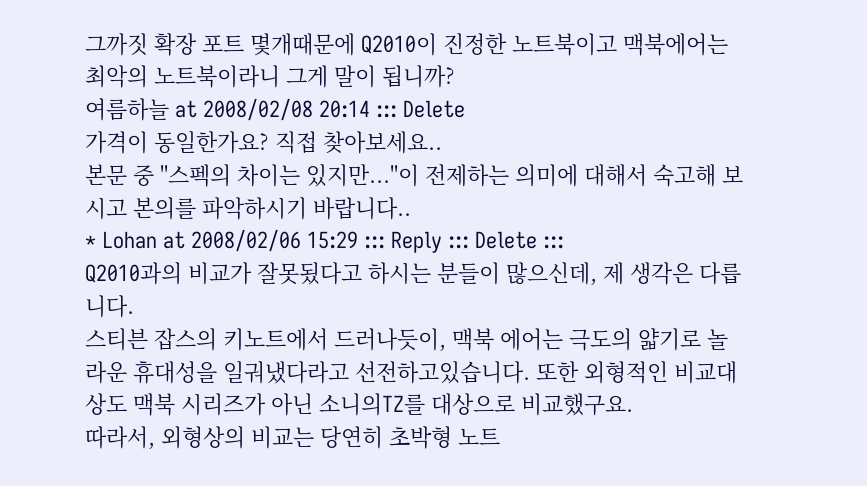그까짓 확장 포트 몇개때문에 Q2010이 진정한 노트북이고 맥북에어는 최악의 노트북이라니 그게 말이 됩니까?
여름하늘 at 2008/02/08 20:14 ::: Delete
가격이 동일한가요? 직접 찾아보세요..
본문 중 "스펙의 차이는 있지만..."이 전제하는 의미에 대해서 숙고해 보시고 본의를 파악하시기 바랍니다..
* Lohan at 2008/02/06 15:29 ::: Reply ::: Delete :::
Q2010과의 비교가 잘못됬다고 하시는 분들이 많으신데, 제 생각은 다릅니다.
스티븐 잡스의 키노트에서 드러나듯이, 맥북 에어는 극도의 얇기로 놀라운 휴대성을 일궈냈다라고 선전하고있습니다. 또한 외형적인 비교대상도 맥북 시리즈가 아닌 소니의TZ를 대상으로 비교했구요.
따라서, 외형상의 비교는 당연히 초박형 노트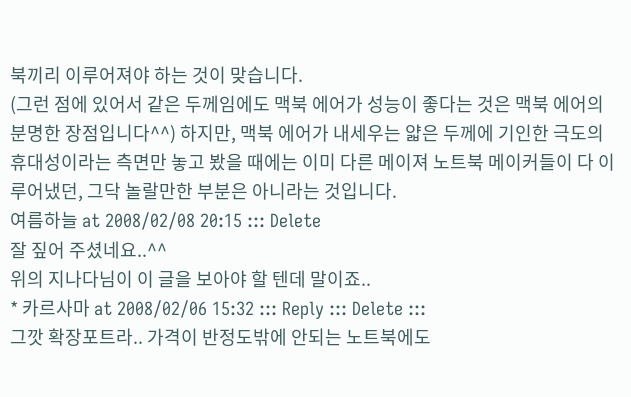북끼리 이루어져야 하는 것이 맞습니다.
(그런 점에 있어서 같은 두께임에도 맥북 에어가 성능이 좋다는 것은 맥북 에어의 분명한 장점입니다^^) 하지만, 맥북 에어가 내세우는 얇은 두께에 기인한 극도의 휴대성이라는 측면만 놓고 봤을 때에는 이미 다른 메이져 노트북 메이커들이 다 이루어냈던, 그닥 놀랄만한 부분은 아니라는 것입니다.
여름하늘 at 2008/02/08 20:15 ::: Delete
잘 짚어 주셨네요..^^
위의 지나다님이 이 글을 보아야 할 텐데 말이죠..
* 카르사마 at 2008/02/06 15:32 ::: Reply ::: Delete :::
그깟 확장포트라.. 가격이 반정도밖에 안되는 노트북에도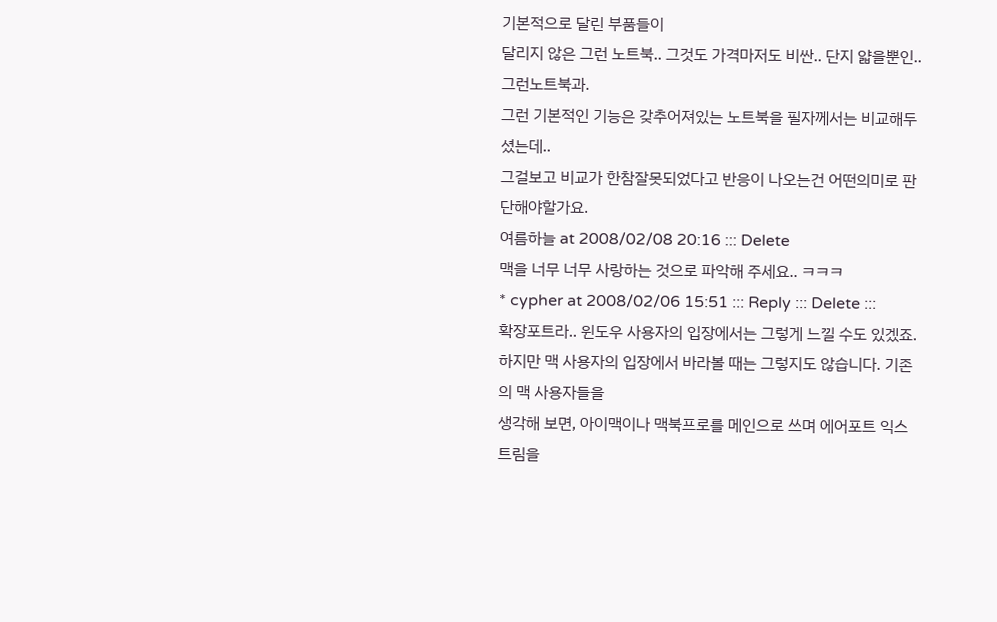기본적으로 달린 부품들이
달리지 않은 그런 노트북.. 그것도 가격마저도 비싼.. 단지 얇을뿐인.. 그런노트북과.
그런 기본적인 기능은 갖추어져있는 노트북을 필자께서는 비교해두셨는데..
그걸보고 비교가 한참잘못되었다고 반응이 나오는건 어떤의미로 판단해야할가요.
여름하늘 at 2008/02/08 20:16 ::: Delete
맥을 너무 너무 사랑하는 것으로 파악해 주세요.. ㅋㅋㅋ
* cypher at 2008/02/06 15:51 ::: Reply ::: Delete :::
확장포트라.. 윈도우 사용자의 입장에서는 그렇게 느낄 수도 있겠죠.
하지만 맥 사용자의 입장에서 바라볼 때는 그렇지도 않습니다. 기존의 맥 사용자들을
생각해 보면, 아이맥이나 맥북프로를 메인으로 쓰며 에어포트 익스트림을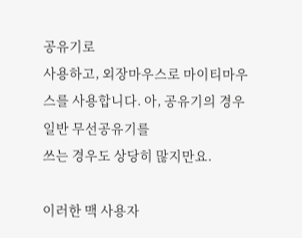공유기로
사용하고, 외장마우스로 마이티마우스를 사용합니다. 아, 공유기의 경우 일반 무선공유기를
쓰는 경우도 상당히 많지만요.

이러한 맥 사용자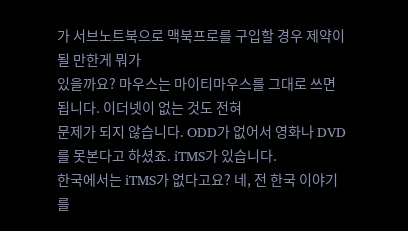가 서브노트북으로 맥북프로를 구입할 경우 제약이 될 만한게 뭐가
있을까요? 마우스는 마이티마우스를 그대로 쓰면 됩니다. 이더넷이 없는 것도 전혀
문제가 되지 않습니다. ODD가 없어서 영화나 DVD를 못본다고 하셨죠. iTMS가 있습니다.
한국에서는 iTMS가 없다고요? 네, 전 한국 이야기를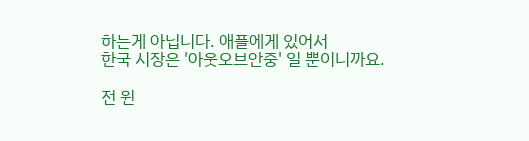하는게 아닙니다. 애플에게 있어서
한국 시장은 '아웃오브안중' 일 뿐이니까요.

전 윈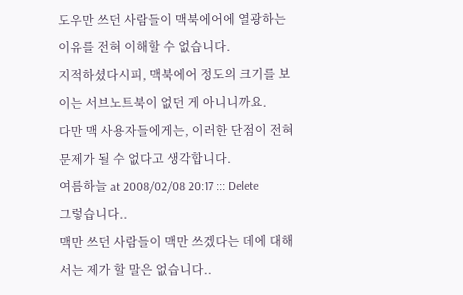도우만 쓰던 사람들이 맥북에어에 열광하는 이유를 전혀 이해할 수 없습니다.
지적하셨다시피, 맥북에어 정도의 크기를 보이는 서브노트북이 없던 게 아니니까요.
다만 맥 사용자들에게는, 이러한 단점이 전혀 문제가 될 수 없다고 생각합니다.
여름하늘 at 2008/02/08 20:17 ::: Delete
그렇습니다..
맥만 쓰던 사람들이 맥만 쓰겠다는 데에 대해서는 제가 할 말은 없습니다..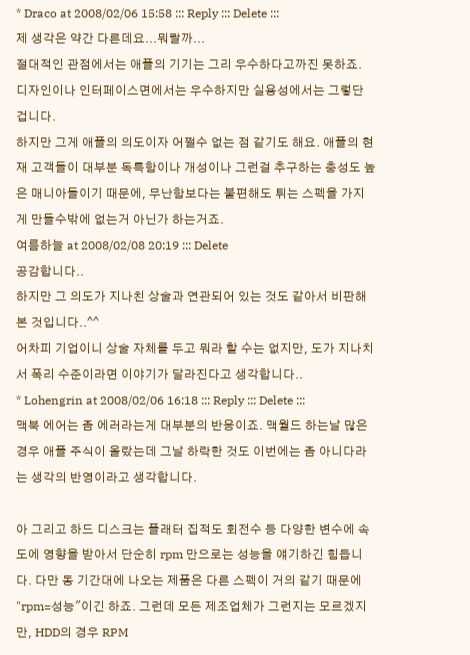* Draco at 2008/02/06 15:58 ::: Reply ::: Delete :::
제 생각은 약간 다른데요...뭐랄까...
절대적인 관점에서는 애플의 기기는 그리 우수하다고까진 못하죠.
디자인이나 인터페이스면에서는 우수하지만 실용성에서는 그렇단 겁니다.
하지만 그게 애플의 의도이자 어쩔수 없는 점 같기도 해요. 애플의 현재 고객들이 대부분 독특함이나 개성이나 그런걸 추구하는 충성도 높은 매니아들이기 때문에, 무난함보다는 불편해도 튀는 스펙을 가지게 만들수밖에 없는거 아닌가 하는거죠.
여름하늘 at 2008/02/08 20:19 ::: Delete
공감합니다..
하지만 그 의도가 지나친 상술과 연관되어 있는 것도 같아서 비판해 본 것입니다..^^
어차피 기업이니 상술 자체를 두고 뭐라 할 수는 없지만, 도가 지나치서 폭리 수준이라면 이야기가 달라진다고 생각합니다..
* Lohengrin at 2008/02/06 16:18 ::: Reply ::: Delete :::
맥북 에어는 좀 에러라는게 대부분의 반응이죠. 맥월드 하는날 많은 경우 애플 주식이 올랐는데 그날 하락한 것도 이번에는 좀 아니다라는 생각의 반영이라고 생각합니다.

아 그리고 하드 디스크는 플래터 집적도 회전수 등 다양한 변수에 속도에 영향을 받아서 단순히 rpm 만으로는 성능을 얘기하긴 힘듭니다. 다만 동 기간대에 나오는 제품은 다른 스펙이 거의 같기 때문에 "rpm=성능"이긴 하죠. 그런데 모든 제조업체가 그런지는 모르겠지만, HDD의 경우 RPM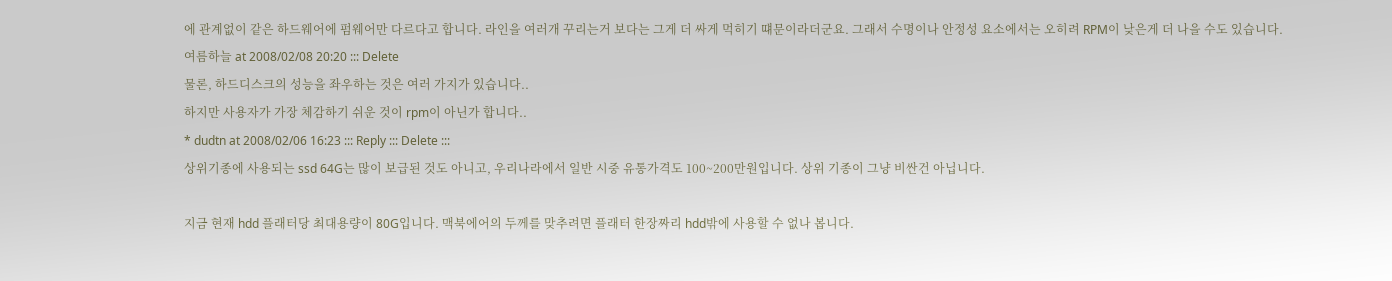에 관계없이 같은 하드웨어에 펌웨어만 다르다고 합니다. 라인을 여러개 꾸리는거 보다는 그게 더 싸게 먹히기 떄문이라더군요. 그래서 수명이나 안정성 요소에서는 오히려 RPM이 낮은게 더 나을 수도 있습니다.
여름하늘 at 2008/02/08 20:20 ::: Delete
물론, 하드디스크의 성능을 좌우하는 것은 여러 가지가 있습니다..
하지만 사용자가 가장 체감하기 쉬운 것이 rpm이 아닌가 합니다..
* dudtn at 2008/02/06 16:23 ::: Reply ::: Delete :::
상위기종에 사용되는 ssd 64G는 많이 보급된 것도 아니고, 우리나라에서 일반 시중 유통가격도 100~200만원입니다. 상위 기종이 그냥 비싼건 아닙니다.

지금 현재 hdd 플래터당 최대용량이 80G입니다. 맥북에어의 두께를 맞추려면 플래터 한장짜리 hdd밖에 사용할 수 없나 봅니다.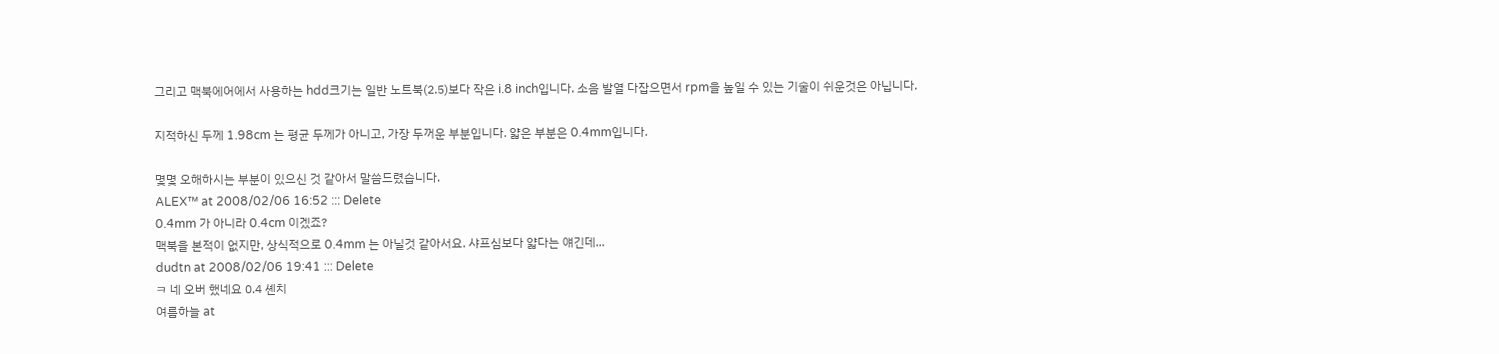그리고 맥북에어에서 사용하는 hdd크기는 일반 노트북(2.5)보다 작은 i.8 inch입니다. 소음 발열 다잡으면서 rpm을 높일 수 있는 기술이 쉬운것은 아닙니다.

지적하신 두께 1.98cm 는 평균 두께가 아니고, 가장 두꺼운 부분입니다. 얇은 부분은 0.4mm입니다.

몇몇 오해하시는 부분이 있으신 것 같아서 말씀드렸습니다.
ALEX™ at 2008/02/06 16:52 ::: Delete
0.4mm 가 아니라 0.4cm 이겠죠?
맥북을 본적이 없지만, 상식적으로 0.4mm 는 아닐것 같아서요. 샤프심보다 얇다는 얘긴데...
dudtn at 2008/02/06 19:41 ::: Delete
ㅋ 네 오버 했네요 0.4 셴치
여름하늘 at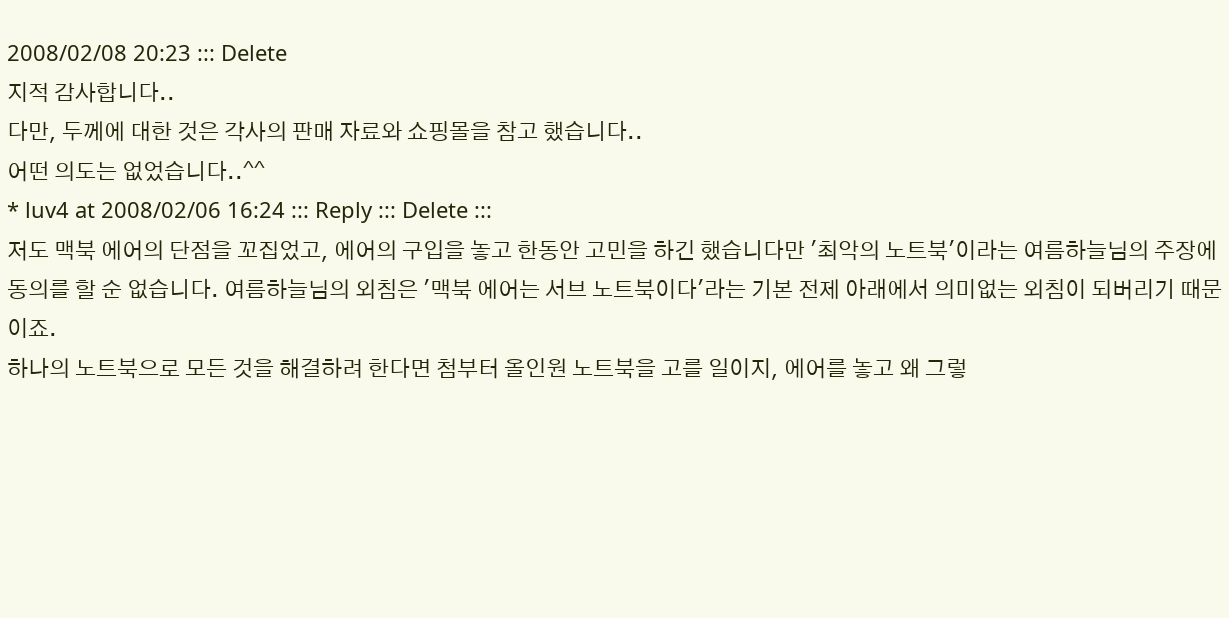2008/02/08 20:23 ::: Delete
지적 감사합니다..
다만, 두께에 대한 것은 각사의 판매 자료와 쇼핑몰을 참고 했습니다..
어떤 의도는 없었습니다..^^
* luv4 at 2008/02/06 16:24 ::: Reply ::: Delete :::
저도 맥북 에어의 단점을 꼬집었고, 에어의 구입을 놓고 한동안 고민을 하긴 했습니다만 '최악의 노트북'이라는 여름하늘님의 주장에 동의를 할 순 없습니다. 여름하늘님의 외침은 '맥북 에어는 서브 노트북이다'라는 기본 전제 아래에서 의미없는 외침이 되버리기 때문이죠.
하나의 노트북으로 모든 것을 해결하려 한다면 첨부터 올인원 노트북을 고를 일이지, 에어를 놓고 왜 그렇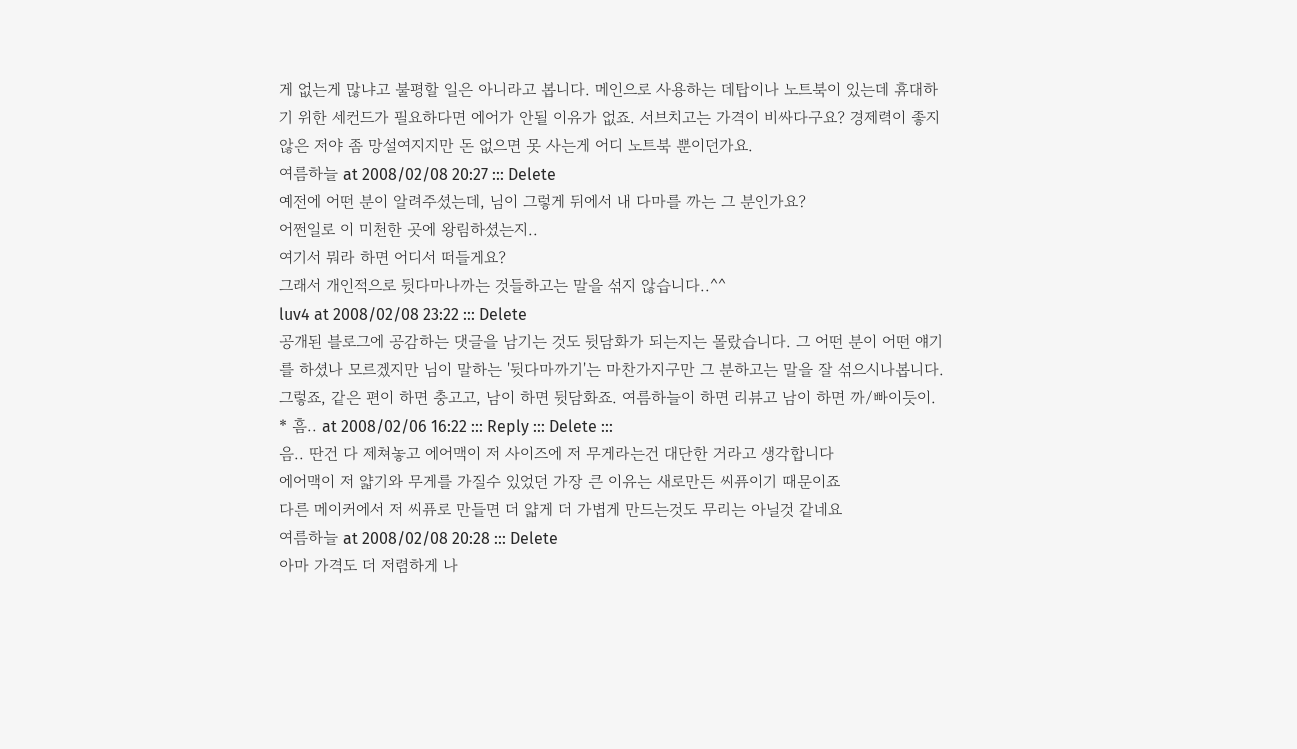게 없는게 많냐고 불평할 일은 아니라고 봅니다. 메인으로 사용하는 데탑이나 노트북이 있는데 휴대하기 위한 세컨드가 필요하다면 에어가 안될 이유가 없죠. 서브치고는 가격이 비싸다구요? 경제력이 좋지 않은 저야 좀 망설여지지만 돈 없으면 못 사는게 어디 노트북 뿐이던가요.
여름하늘 at 2008/02/08 20:27 ::: Delete
예전에 어떤 분이 알려주셨는데, 님이 그렇게 뒤에서 내 다마를 까는 그 분인가요?
어쩐일로 이 미천한 곳에 왕림하셨는지..
여기서 뭐라 하면 어디서 떠들게요?
그래서 개인적으로 뒷다마나까는 것들하고는 말을 섞지 않습니다..^^
luv4 at 2008/02/08 23:22 ::: Delete
공개된 블로그에 공감하는 댓글을 남기는 것도 뒷담화가 되는지는 몰랐습니다. 그 어떤 분이 어떤 얘기를 하셨나 모르겠지만 님이 말하는 '뒷다마까기'는 마찬가지구만 그 분하고는 말을 잘 섞으시나봅니다. 그렇죠, 같은 편이 하면 충고고, 남이 하면 뒷담화죠. 여름하늘이 하면 리뷰고 남이 하면 까/빠이듯이.
* 흠.. at 2008/02/06 16:22 ::: Reply ::: Delete :::
음.. 딴건 다 제쳐놓고 에어맥이 저 사이즈에 저 무게라는건 대단한 거라고 생각합니다
에어맥이 저 얇기와 무게를 가질수 있었던 가장 큰 이유는 새로만든 씨퓨이기 때문이죠
다른 메이커에서 저 씨퓨로 만들면 더 얇게 더 가볍게 만드는것도 무리는 아닐것 같네요
여름하늘 at 2008/02/08 20:28 ::: Delete
아마 가격도 더 저렴하게 나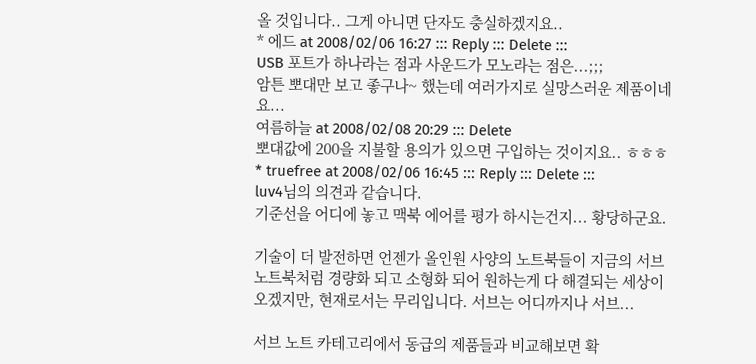올 것입니다.. 그게 아니면 단자도 충실하겠지요..
* 에드 at 2008/02/06 16:27 ::: Reply ::: Delete :::
USB 포트가 하나라는 점과 사운드가 모노라는 점은...;;;
암튼 뽀대만 보고 좋구나~ 했는데 여러가지로 실망스러운 제품이네요...
여름하늘 at 2008/02/08 20:29 ::: Delete
뽀대값에 200을 지불할 용의가 있으면 구입하는 것이지요.. ㅎㅎㅎ
* truefree at 2008/02/06 16:45 ::: Reply ::: Delete :::
luv4님의 의견과 같습니다.
기준선을 어디에 놓고 맥북 에어를 평가 하시는건지... 황당하군요.

기술이 더 발전하면 언젠가 올인원 사양의 노트북들이 지금의 서브 노트북처럼 경량화 되고 소형화 되어 원하는게 다 해결되는 세상이 오겠지만, 현재로서는 무리입니다. 서브는 어디까지나 서브...

서브 노트 카테고리에서 동급의 제품들과 비교해보면 확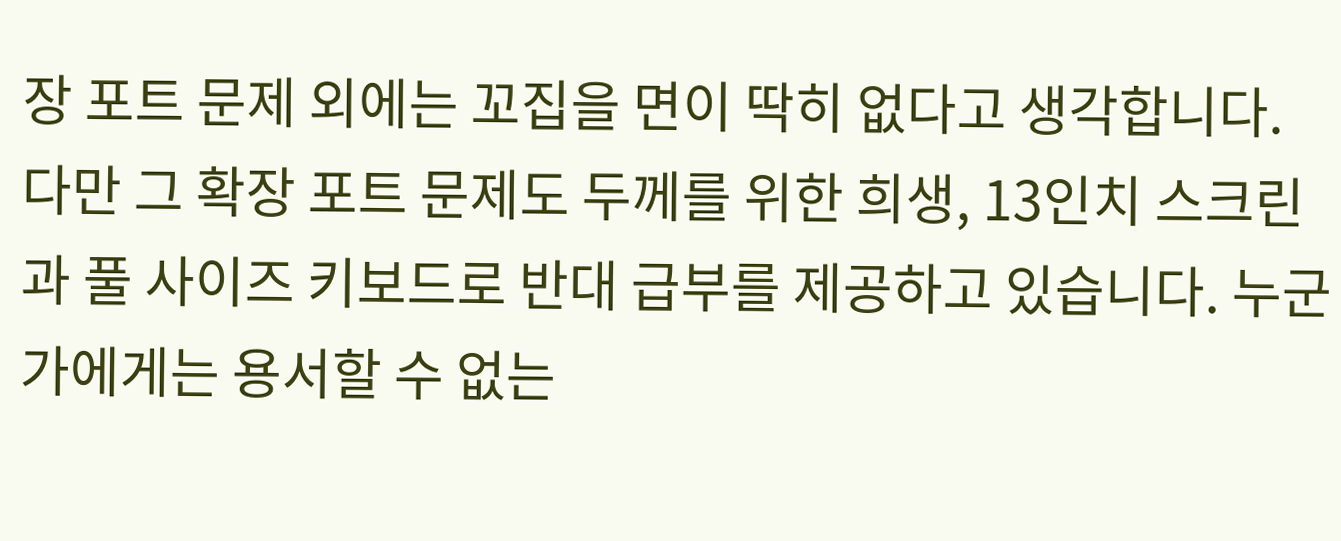장 포트 문제 외에는 꼬집을 면이 딱히 없다고 생각합니다. 다만 그 확장 포트 문제도 두께를 위한 희생, 13인치 스크린과 풀 사이즈 키보드로 반대 급부를 제공하고 있습니다. 누군가에게는 용서할 수 없는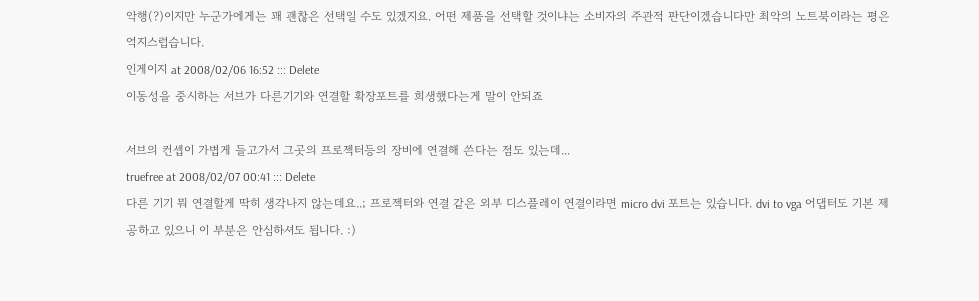악행(?)이지만 누군가에게는 꽤 괜찮은 선택일 수도 있겠지요. 어떤 제품을 선택할 것이냐는 소비자의 주관적 판단이겠습니다만 최악의 노트북이라는 평은 억지스럽습니다.
인게이지 at 2008/02/06 16:52 ::: Delete
이동성을 중시하는 서브가 다른기기와 연결할 확장포트를 희생했다는게 말이 안되죠

서브의 컨셉이 가볍게 들고가서 그곳의 프로젝터등의 장비에 연결해 쓴다는 점도 있는데...
truefree at 2008/02/07 00:41 ::: Delete
다른 기기 뭐 연결할게 딱히 생각나지 않는데요..; 프로젝터와 연결 같은 외부 디스플레이 연결이라면 micro dvi 포트는 있습니다. dvi to vga 어댑터도 기본 제공하고 있으니 이 부분은 안심하셔도 됩니다. :)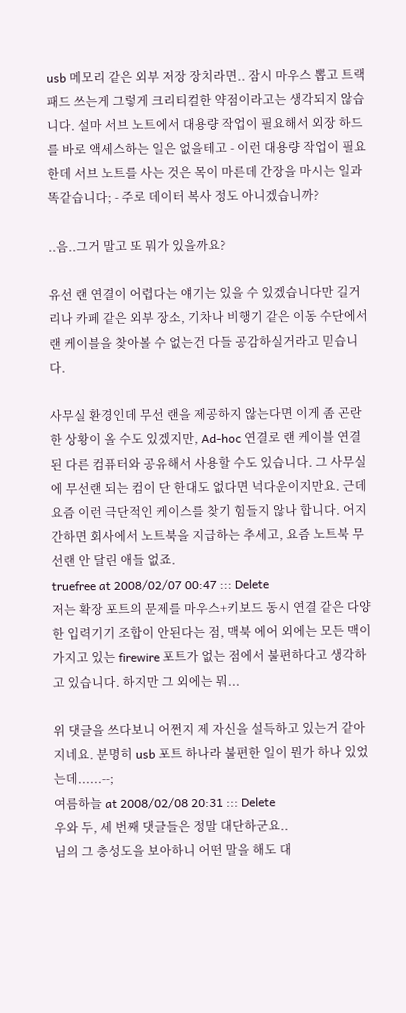usb 메모리 같은 외부 저장 장치라면.. 잠시 마우스 뽑고 트랙 패드 쓰는게 그렇게 크리티컬한 약점이라고는 생각되지 않습니다. 설마 서브 노트에서 대용량 작업이 필요해서 외장 하드를 바로 액세스하는 일은 없을테고 - 이런 대용량 작업이 필요한데 서브 노트를 사는 것은 목이 마른데 간장을 마시는 일과 똑같습니다; - 주로 데이터 복사 정도 아니겠습니까?

..음..그거 말고 또 뭐가 있을까요?

유선 랜 연결이 어렵다는 얘기는 있을 수 있겠습니다만 길거리나 카페 같은 외부 장소, 기차나 비행기 같은 이동 수단에서 랜 케이블을 찾아볼 수 없는건 다들 공감하실거라고 믿습니다.

사무실 환경인데 무선 랜을 제공하지 않는다면 이게 좀 곤란한 상황이 올 수도 있겠지만, Ad-hoc 연결로 랜 케이블 연결된 다른 컴퓨터와 공유해서 사용할 수도 있습니다. 그 사무실에 무선랜 되는 컴이 단 한대도 없다면 넉다운이지만요. 근데 요즘 이런 극단적인 케이스를 찾기 힘들지 않나 합니다. 어지간하면 회사에서 노트북을 지급하는 추세고, 요즘 노트북 무선랜 안 달린 애들 없죠.
truefree at 2008/02/07 00:47 ::: Delete
저는 확장 포트의 문제를 마우스+키보드 동시 연결 같은 다양한 입력기기 조합이 안된다는 점, 맥북 에어 외에는 모든 맥이 가지고 있는 firewire 포트가 없는 점에서 불편하다고 생각하고 있습니다. 하지만 그 외에는 뭐...

위 댓글을 쓰다보니 어쩐지 제 자신을 설득하고 있는거 같아지네요. 분명히 usb 포트 하나라 불편한 일이 뭔가 하나 있었는데......--;
여름하늘 at 2008/02/08 20:31 ::: Delete
우와 두, 세 번째 댓글들은 정말 대단하군요..
님의 그 충성도을 보아하니 어떤 말을 해도 대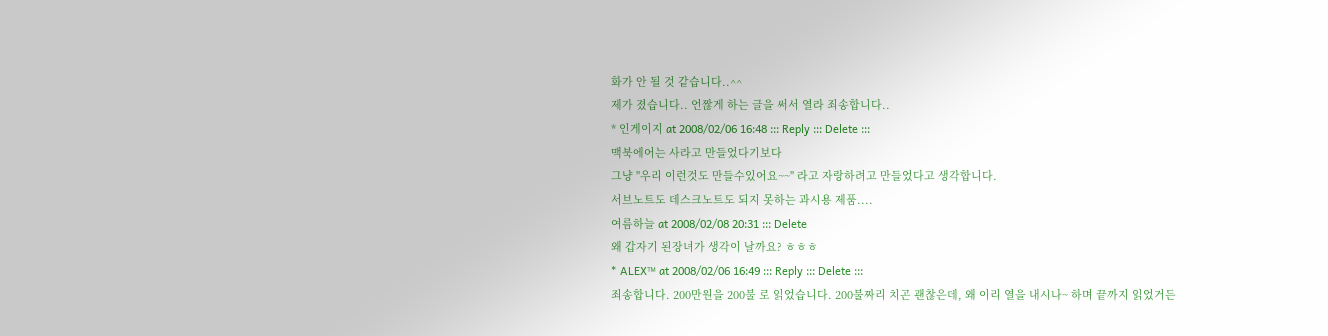화가 안 될 것 같습니다..^^
제가 졌습니다.. 언짢게 하는 글을 써서 열라 죄송합니다..
* 인게이지 at 2008/02/06 16:48 ::: Reply ::: Delete :::
맥북에어는 사라고 만들었다기보다
그냥 "우리 이런것도 만들수있어요~~" 라고 자랑하려고 만들었다고 생각합니다.
서브노트도 데스크노트도 되지 못하는 과시용 제품....
여름하늘 at 2008/02/08 20:31 ::: Delete
왜 갑자기 된장녀가 생각이 날까요? ㅎㅎㅎ
* ALEX™ at 2008/02/06 16:49 ::: Reply ::: Delete :::
죄송합니다. 200만원을 200불 로 읽었습니다. 200불짜리 치곤 괜찮은데, 왜 이리 열을 내시나~ 하며 끝까지 읽었거든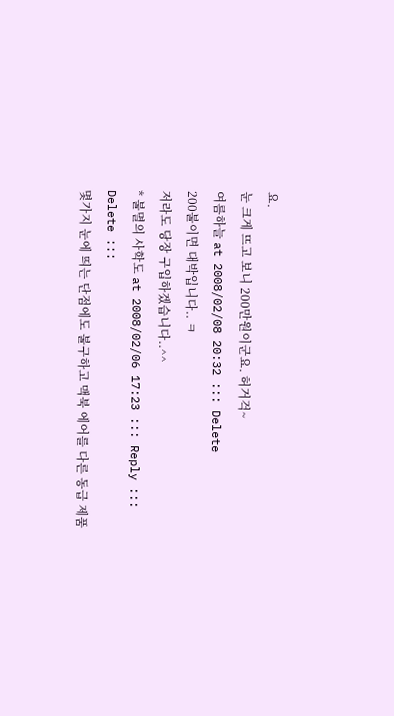요.
눈 크게 뜨고 보니 200만원이군요. 허거걱~
여름하늘 at 2008/02/08 20:32 ::: Delete
200불이면 대박입니다.. ㅋ
저라도 당장 구입하겠습니다..^^
* 불멸의 사학도 at 2008/02/06 17:23 ::: Reply ::: Delete :::
몇가지 눈에 띄는 단점에도 불구하고 맥북 에어를 다른 동급 제품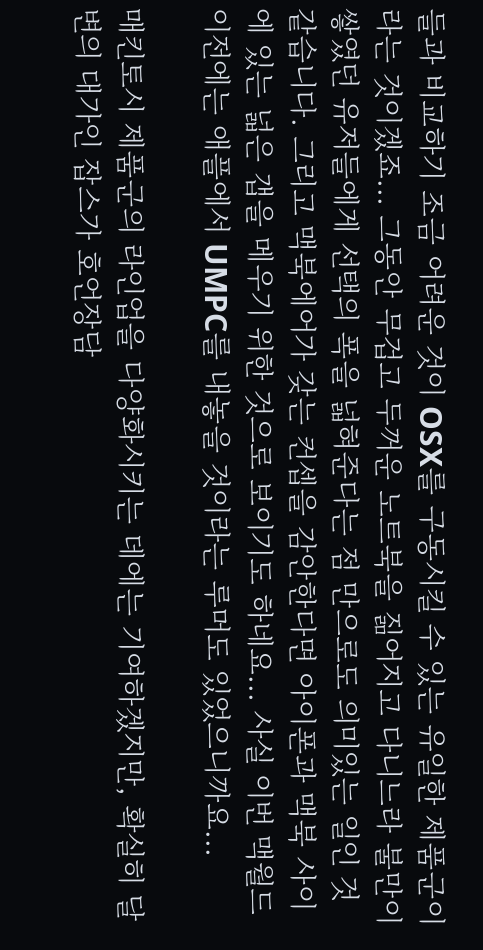들과 비교하기 조금 어려운 것이 OSX를 구동시킬 수 있는 유일한 제품군이라는 것이겠죠... 그동안 무겁고 두꺼운 노트북을 짊어지고 다니느라 불만이 쌓였던 유저들에게 선택의 폭을 넓혀준다는 점 만으로도 의미있는 일인 것 같습니다. 그리고 맥북에어가 갖는 컨셉을 감안한다면 아이폰과 맥북 사이에 있는 넓은 갭을 메우기 위한 것으로 보이기도 하네요... 사실 이번 맥월드 이전에는 애플에서 UMPC를 내놓을 것이라는 루머도 있었으니까요...

매킨토시 제품군의 라인업을 다양화시키는 데에는 기여하겠지만, 확실히 달변의 대가인 잡스가 호언장담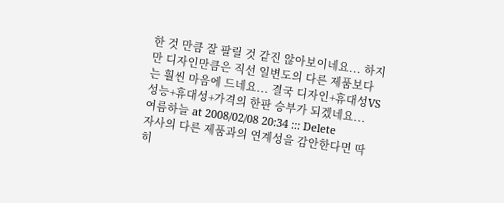한 것 만큼 잘 팔릴 것 같진 않아보이네요... 하지만 디자인만큼은 직선 일변도의 다른 제품보다는 훨씬 마음에 드네요... 결국 디자인+휴대성VS성능+휴대성+가격의 한판 승부가 되겠네요...
여름하늘 at 2008/02/08 20:34 ::: Delete
자사의 다른 제품과의 연계성을 감안한다면 딱히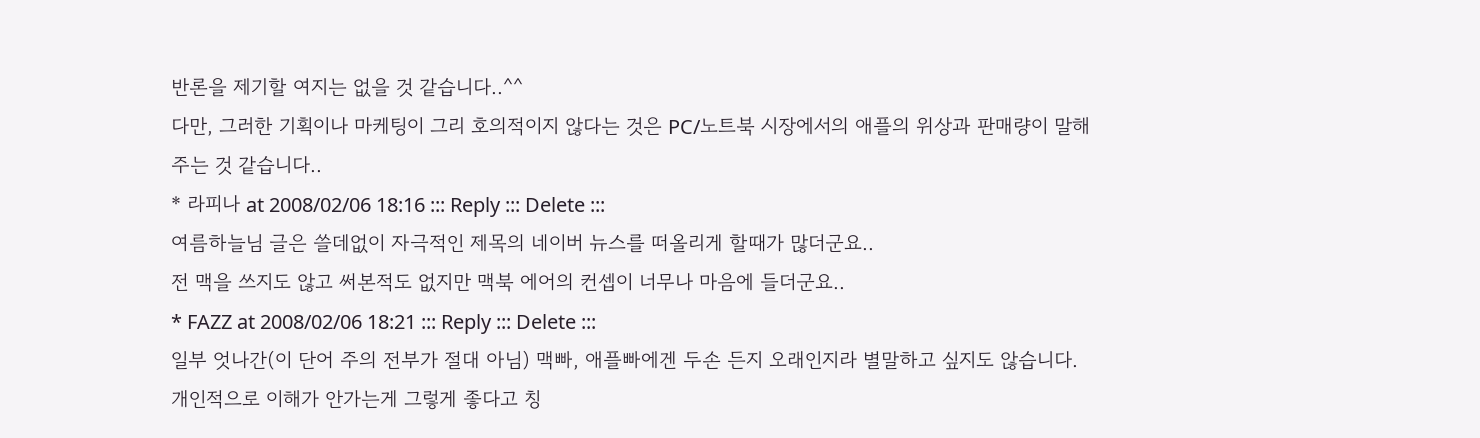반론을 제기할 여지는 없을 것 같습니다..^^
다만, 그러한 기획이나 마케팅이 그리 호의적이지 않다는 것은 PC/노트북 시장에서의 애플의 위상과 판매량이 말해 주는 것 같습니다..
* 라피나 at 2008/02/06 18:16 ::: Reply ::: Delete :::
여름하늘님 글은 쓸데없이 자극적인 제목의 네이버 뉴스를 떠올리게 할때가 많더군요..
전 맥을 쓰지도 않고 써본적도 없지만 맥북 에어의 컨셉이 너무나 마음에 들더군요..
* FAZZ at 2008/02/06 18:21 ::: Reply ::: Delete :::
일부 엇나간(이 단어 주의 전부가 절대 아님) 맥빠, 애플빠에겐 두손 든지 오래인지라 별말하고 싶지도 않습니다. 개인적으로 이해가 안가는게 그렇게 좋다고 칭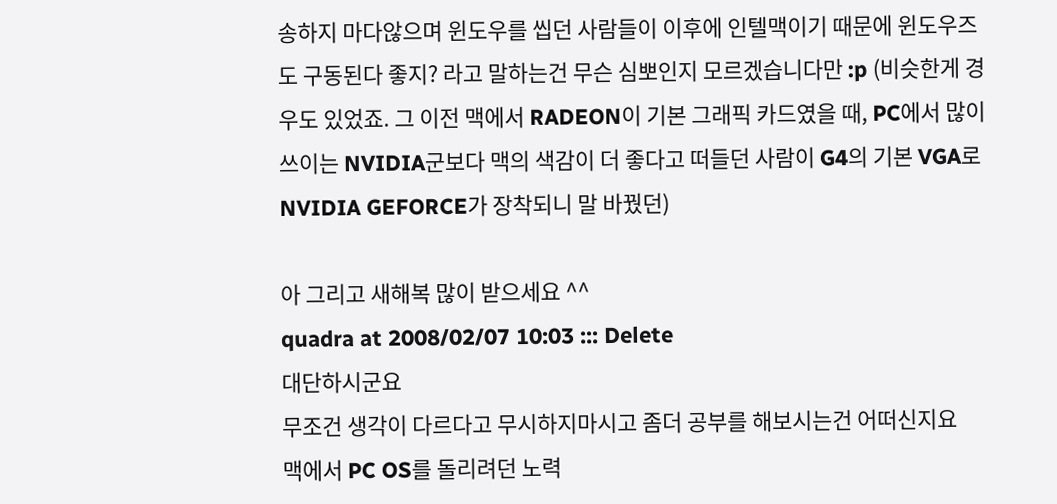송하지 마다않으며 윈도우를 씹던 사람들이 이후에 인텔맥이기 때문에 윈도우즈도 구동된다 좋지? 라고 말하는건 무슨 심뽀인지 모르겠습니다만 :p (비슷한게 경우도 있었죠. 그 이전 맥에서 RADEON이 기본 그래픽 카드였을 때, PC에서 많이 쓰이는 NVIDIA군보다 맥의 색감이 더 좋다고 떠들던 사람이 G4의 기본 VGA로 NVIDIA GEFORCE가 장착되니 말 바꿨던)

아 그리고 새해복 많이 받으세요 ^^
quadra at 2008/02/07 10:03 ::: Delete
대단하시군요
무조건 생각이 다르다고 무시하지마시고 좀더 공부를 해보시는건 어떠신지요
맥에서 PC OS를 돌리려던 노력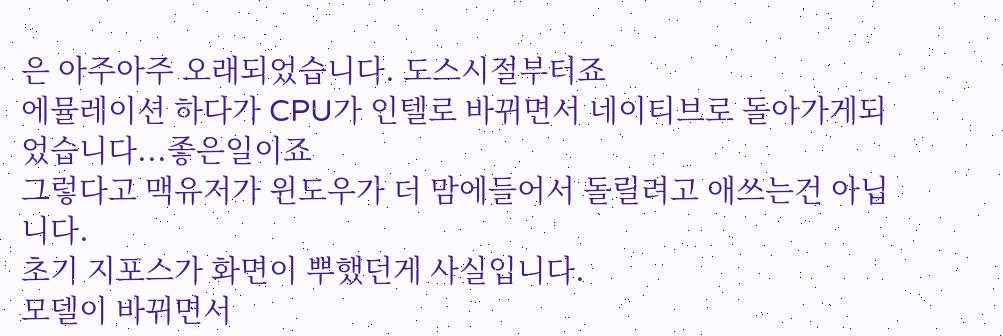은 아주아주 오래되었습니다. 도스시절부터죠
에뮬레이션 하다가 CPU가 인텔로 바뀌면서 네이티브로 돌아가게되었습니다...좋은일이죠
그렇다고 맥유저가 윈도우가 더 맘에들어서 돌릴려고 애쓰는건 아닙니다.
초기 지포스가 화면이 뿌했던게 사실입니다.
모델이 바뀌면서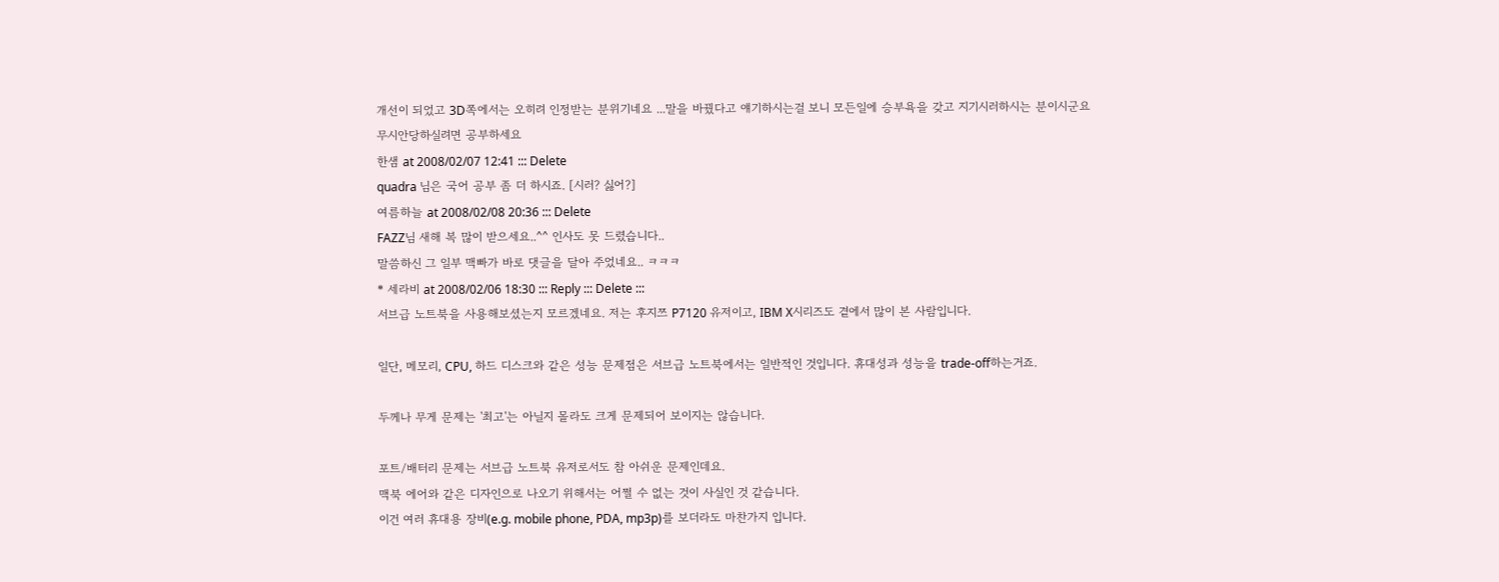개선이 되었고 3D쪽에서는 오히려 인정받는 분위기네요 ...말을 바꿨다고 얘기하시는걸 보니 모든일에 승부욕을 갖고 지기시러하시는 분이시군요
무시안당하실려면 공부하세요
한샘 at 2008/02/07 12:41 ::: Delete
quadra 님은 국어 공부 좀 더 하시죠. [시러? 싫어?]
여름하늘 at 2008/02/08 20:36 ::: Delete
FAZZ님 새해 복 많이 받으세요..^^ 인사도 못 드렸습니다..
말씀하신 그 일부 맥빠가 바로 댓글을 달아 주었네요.. ㅋㅋㅋ
* 세라비 at 2008/02/06 18:30 ::: Reply ::: Delete :::
서브급 노트북을 사용해보셨는지 모르겠네요. 저는 후지쯔 P7120 유저이고, IBM X시리즈도 곁에서 많이 본 사람입니다.

일단, 메모리, CPU, 하드 디스크와 같은 성능 문제점은 서브급 노트북에서는 일반적인 것입니다. 휴대성과 성능을 trade-off하는거죠.

두께나 무게 문제는 '최고'는 아닐지 몰라도 크게 문제되어 보이지는 않습니다.

포트/배터리 문제는 서브급 노트북 유저로서도 참 아쉬운 문제인데요.
맥북 에어와 같은 디자인으로 나오기 위해서는 어쩔 수 없는 것이 사실인 것 같습니다.
이건 여러 휴대용 장비(e.g. mobile phone, PDA, mp3p)를 보더라도 마찬가지 입니다.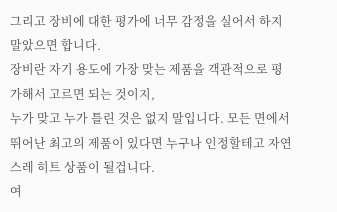그리고 장비에 대한 평가에 너무 감정을 실어서 하지 말았으면 합니다.
장비란 자기 용도에 가장 맞는 제품을 객관적으로 평가해서 고르면 되는 것이지,
누가 맞고 누가 틀린 것은 없지 말입니다. 모든 면에서 뛰어난 최고의 제품이 있다면 누구나 인정할테고 자연스레 히트 상품이 될겁니다.
여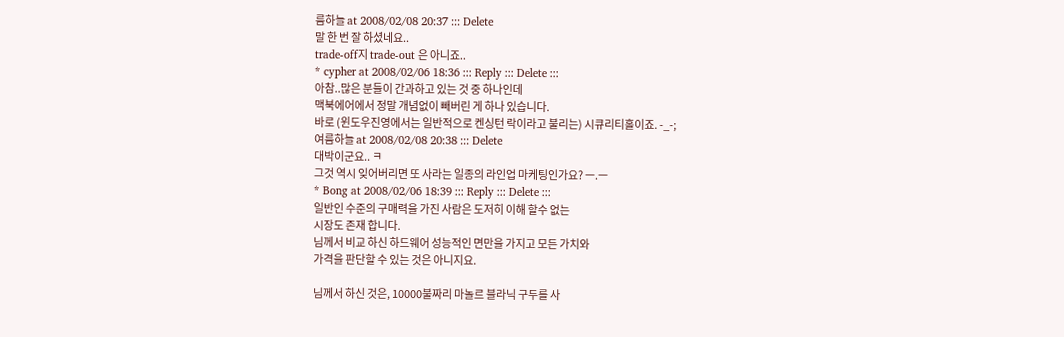름하늘 at 2008/02/08 20:37 ::: Delete
말 한 번 잘 하셨네요..
trade-off지 trade-out 은 아니죠..
* cypher at 2008/02/06 18:36 ::: Reply ::: Delete :::
아참..많은 분들이 간과하고 있는 것 중 하나인데
맥북에어에서 정말 개념없이 빼버린 게 하나 있습니다.
바로 (윈도우진영에서는 일반적으로 켄싱턴 락이라고 불리는) 시큐리티홀이죠. -_-;
여름하늘 at 2008/02/08 20:38 ::: Delete
대박이군요.. ㅋ
그것 역시 잊어버리면 또 사라는 일종의 라인업 마케팅인가요? ㅡ.ㅡ
* Bong at 2008/02/06 18:39 ::: Reply ::: Delete :::
일반인 수준의 구매력을 가진 사람은 도저히 이해 할수 없는
시장도 존재 합니다.
님께서 비교 하신 하드웨어 성능적인 면만을 가지고 모든 가치와
가격을 판단할 수 있는 것은 아니지요.

님께서 하신 것은, 10000불짜리 마놀르 블라닉 구두를 사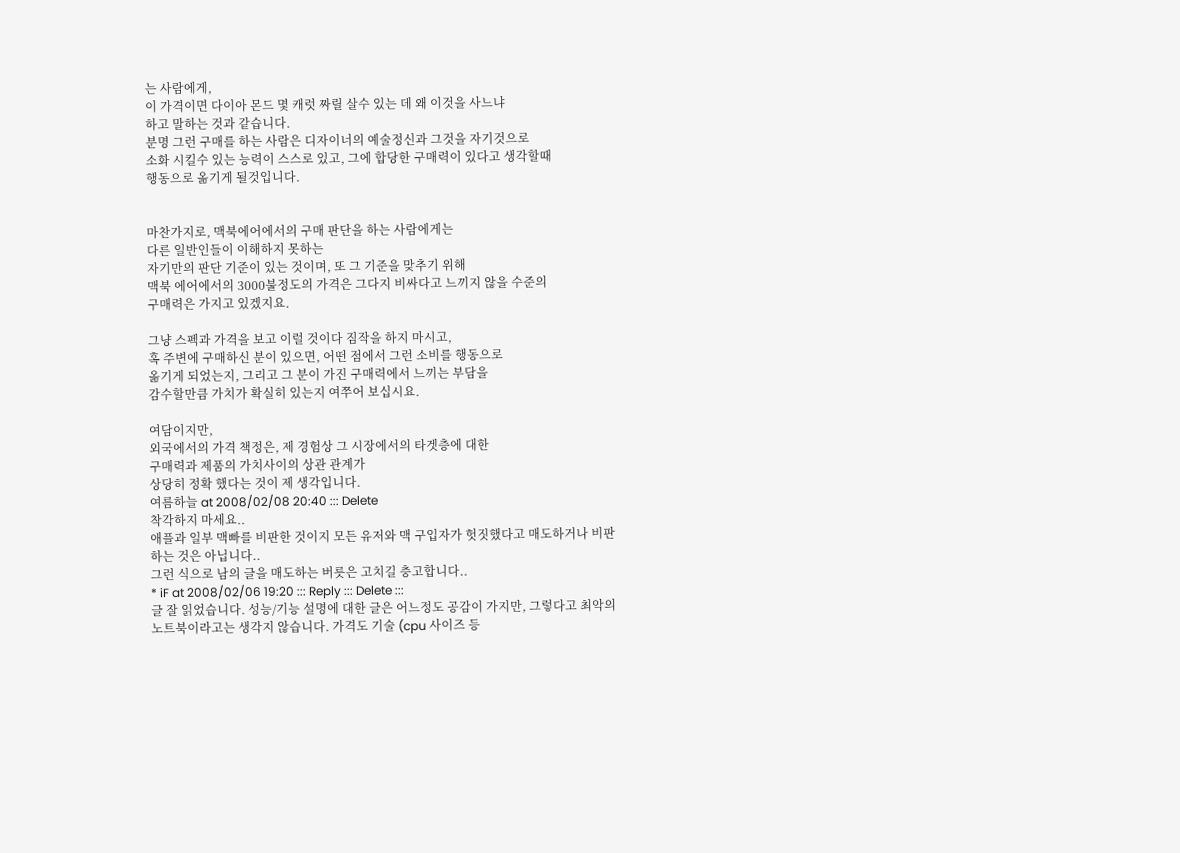는 사람에게,
이 가격이면 다이아 몬드 몇 캐럿 짜릴 살수 있는 데 왜 이것을 사느냐
하고 말하는 것과 같습니다.
분명 그런 구매를 하는 사람은 디자이너의 예술정신과 그것을 자기것으로
소화 시킬수 있는 능력이 스스로 있고, 그에 합당한 구매력이 있다고 생각할때
행동으로 옮기게 될것입니다.


마찬가지로, 맥북에어에서의 구매 판단을 하는 사람에게는
다른 일반인들이 이해하지 못하는
자기만의 판단 기준이 있는 것이며, 또 그 기준을 맞추기 위해
맥북 에어에서의 3000불정도의 가격은 그다지 비싸다고 느끼지 않을 수준의
구매력은 가지고 있겠지요.

그냥 스펙과 가격을 보고 이럴 것이다 짐작을 하지 마시고,
혹 주변에 구매하신 분이 있으면, 어떤 점에서 그런 소비를 행동으로
옮기게 되었는지, 그리고 그 분이 가진 구매력에서 느끼는 부담을
감수할만큼 가치가 확실히 있는지 여쭈어 보십시요.

여담이지만,
외국에서의 가격 책정은, 제 경험상 그 시장에서의 타겟층에 대한
구매력과 제품의 가치사이의 상관 관계가
상당히 정확 했다는 것이 제 생각입니다.
여름하늘 at 2008/02/08 20:40 ::: Delete
착각하지 마세요..
애플과 일부 맥빠를 비판한 것이지 모든 유저와 맥 구입자가 헛짓했다고 매도하거나 비판하는 것은 아닙니다..
그런 식으로 남의 글을 매도하는 버릇은 고치길 충고합니다..
* iF at 2008/02/06 19:20 ::: Reply ::: Delete :::
글 잘 읽었습니다. 성능/기능 설명에 대한 글은 어느정도 공감이 가지만, 그렇다고 최악의 노트북이라고는 생각지 않습니다. 가격도 기술 (cpu 사이즈 등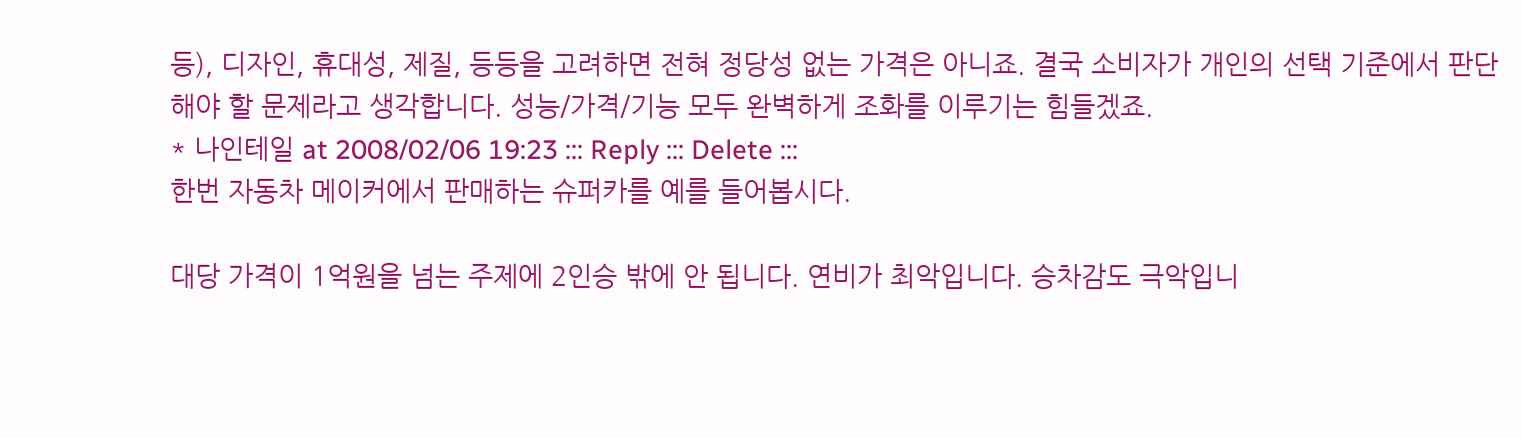등), 디자인, 휴대성, 제질, 등등을 고려하면 전혀 정당성 없는 가격은 아니죠. 결국 소비자가 개인의 선택 기준에서 판단해야 할 문제라고 생각합니다. 성능/가격/기능 모두 완벽하게 조화를 이루기는 힘들겠죠.
* 나인테일 at 2008/02/06 19:23 ::: Reply ::: Delete :::
한번 자동차 메이커에서 판매하는 슈퍼카를 예를 들어봅시다.

대당 가격이 1억원을 넘는 주제에 2인승 밖에 안 됩니다. 연비가 최악입니다. 승차감도 극악입니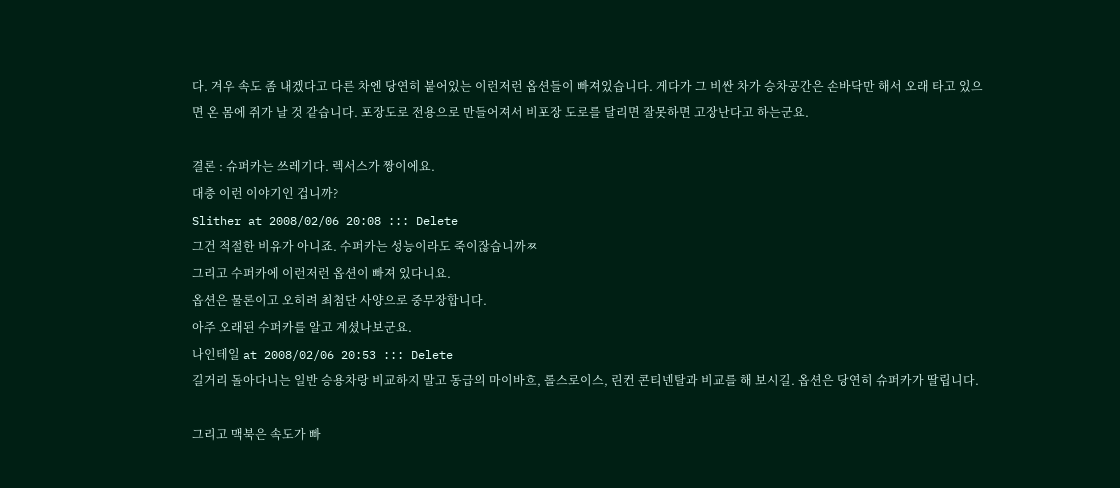다. 겨우 속도 좀 내겠다고 다른 차엔 당연히 붙어있는 이런저런 옵션들이 빠져있습니다. 게다가 그 비싼 차가 승차공간은 손바닥만 해서 오래 타고 있으면 온 몸에 쥐가 날 것 같습니다. 포장도로 전용으로 만들어져서 비포장 도로를 달리면 잘못하면 고장난다고 하는군요.

결론 : 슈퍼카는 쓰레기다. 렉서스가 짱이에요.
대충 이런 이야기인 겁니까?
Slither at 2008/02/06 20:08 ::: Delete
그건 적절한 비유가 아니죠. 수퍼카는 성능이라도 죽이잖습니까ㅉ
그리고 수퍼카에 이런저런 옵션이 빠져 있다니요.
옵션은 물론이고 오히려 최첨단 사양으로 중무장합니다.
아주 오래된 수퍼카를 알고 계셨나보군요.
나인테일 at 2008/02/06 20:53 ::: Delete
길거리 돌아다니는 일반 승용차랑 비교하지 말고 동급의 마이바흐, 롤스로이스, 린컨 콘티넨탈과 비교를 해 보시길. 옵션은 당연히 슈퍼카가 딸립니다.

그리고 맥북은 속도가 빠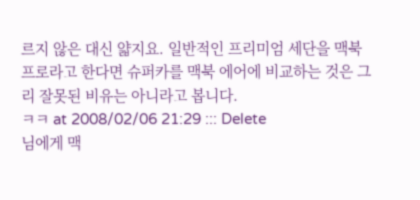르지 않은 대신 얇지요. 일반적인 프리미엄 세단을 맥북 프로라고 한다면 슈퍼카를 맥북 에어에 비교하는 것은 그리 잘못된 비유는 아니라고 봅니다.
ㅋㅋ at 2008/02/06 21:29 ::: Delete
님에게 맥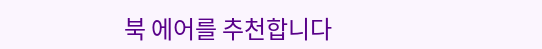북 에어를 추천합니다